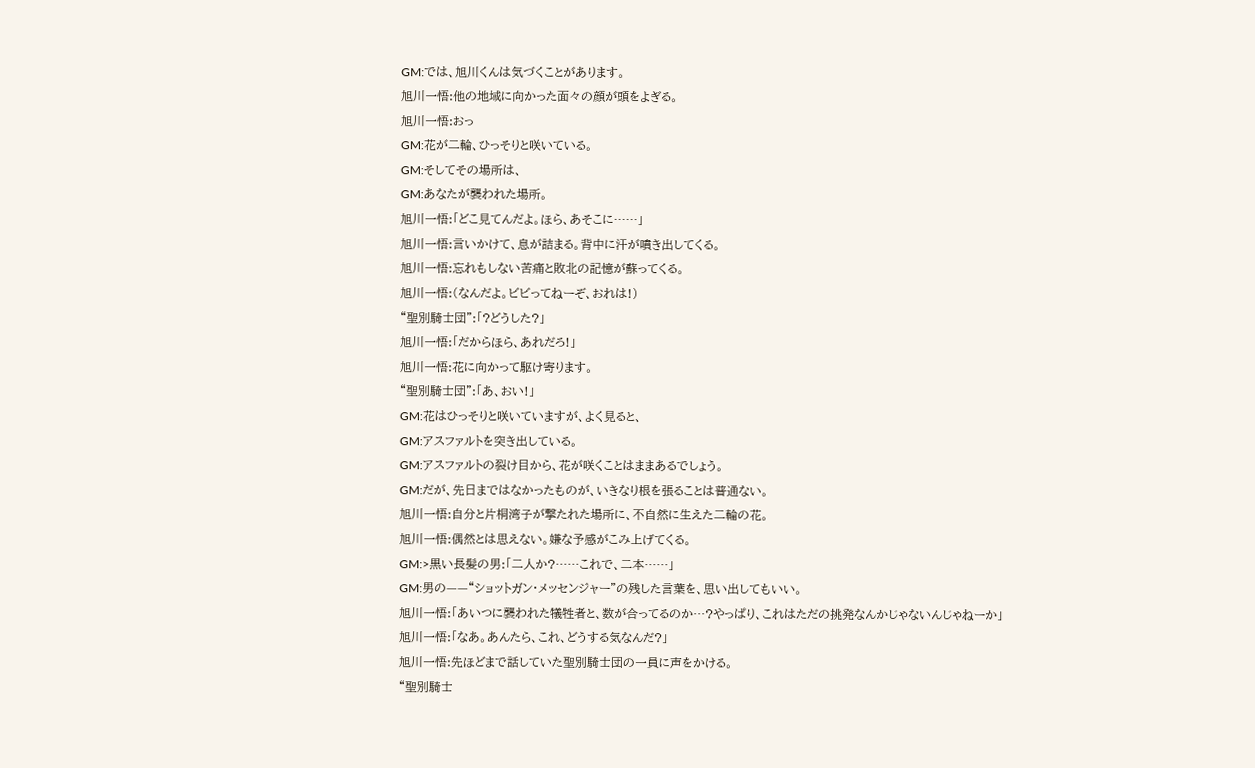GM:では、旭川くんは気づくことがあります。
旭川一悟:他の地域に向かった面々の顔が頭をよぎる。
旭川一悟:おっ
GM:花が二輪、ひっそりと咲いている。
GM:そしてその場所は、
GM:あなたが襲われた場所。
旭川一悟:「どこ見てんだよ。ほら、あそこに……」
旭川一悟:言いかけて、息が詰まる。背中に汗が噴き出してくる。
旭川一悟:忘れもしない苦痛と敗北の記憶が蘇ってくる。
旭川一悟:(なんだよ。ビビってねーぞ、おれは!)
“聖別騎士団”:「?どうした?」
旭川一悟:「だからほら、あれだろ!」
旭川一悟:花に向かって駆け寄ります。
“聖別騎士団”:「あ、おい!」
GM:花はひっそりと咲いていますが、よく見ると、
GM:アスファルトを突き出している。
GM:アスファルトの裂け目から、花が咲くことはままあるでしょう。
GM:だが、先日まではなかったものが、いきなり根を張ることは普通ない。
旭川一悟:自分と片桐湾子が撃たれた場所に、不自然に生えた二輪の花。
旭川一悟:偶然とは思えない。嫌な予感がこみ上げてくる。
GM:>黒い長髪の男:「二人か?……これで、二本……」
GM:男の——“ショットガン・メッセンジャー”の残した言葉を、思い出してもいい。
旭川一悟:「あいつに襲われた犠牲者と、数が合ってるのか…?やっぱり、これはただの挑発なんかじゃないんじゃねーか」
旭川一悟:「なあ。あんたら、これ、どうする気なんだ?」
旭川一悟:先ほどまで話していた聖別騎士団の一員に声をかける。
“聖別騎士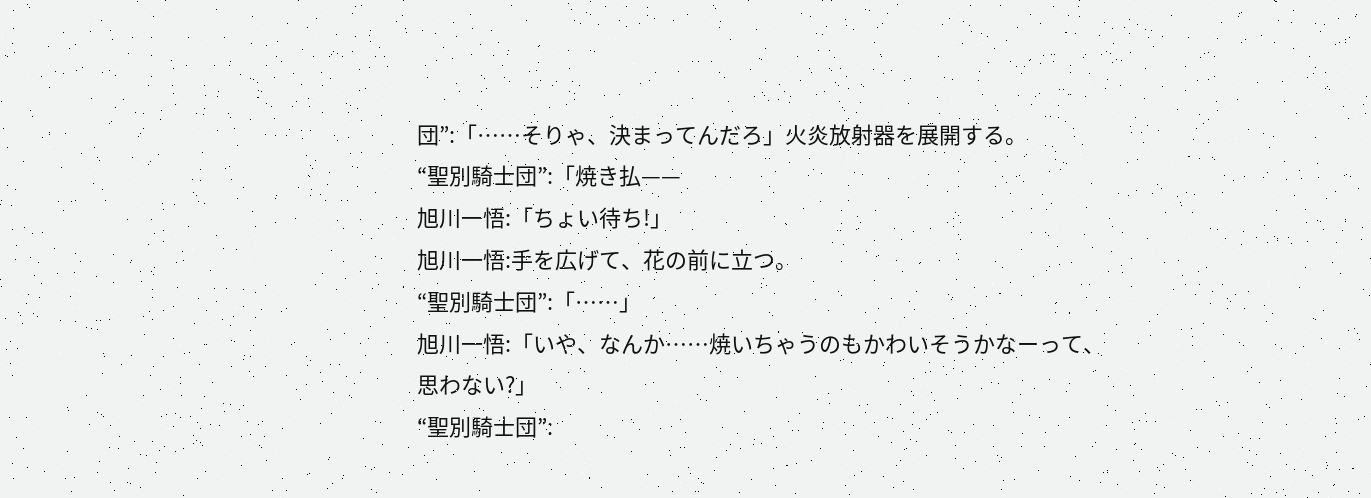団”:「……そりゃ、決まってんだろ」火炎放射器を展開する。
“聖別騎士団”:「焼き払——
旭川一悟:「ちょい待ち!」
旭川一悟:手を広げて、花の前に立つ。
“聖別騎士団”:「……」
旭川一悟:「いや、なんか……焼いちゃうのもかわいそうかなーって、思わない?」
“聖別騎士団”: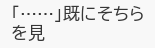「……」既にそちらを見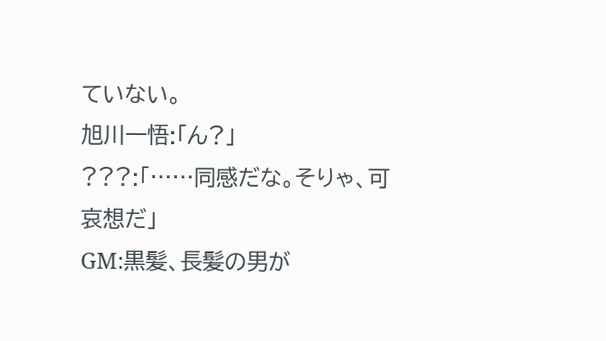ていない。
旭川一悟:「ん?」
???:「……同感だな。そりゃ、可哀想だ」
GM:黒髪、長髪の男が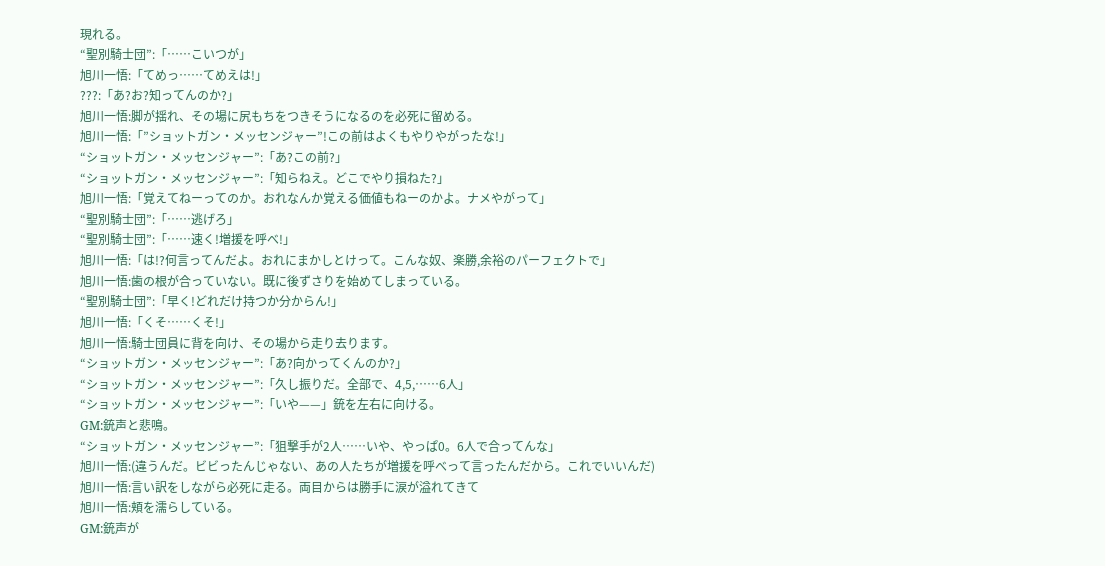現れる。
“聖別騎士団”:「……こいつが」
旭川一悟:「てめっ……てめえは!」
???:「あ?お?知ってんのか?」
旭川一悟:脚が揺れ、その場に尻もちをつきそうになるのを必死に留める。
旭川一悟:「”ショットガン・メッセンジャー”!この前はよくもやりやがったな!」
“ショットガン・メッセンジャー”:「あ?この前?」
“ショットガン・メッセンジャー”:「知らねえ。どこでやり損ねた?」
旭川一悟:「覚えてねーってのか。おれなんか覚える価値もねーのかよ。ナメやがって」
“聖別騎士団”:「……逃げろ」
“聖別騎士団”:「……速く!増援を呼べ!」
旭川一悟:「は!?何言ってんだよ。おれにまかしとけって。こんな奴、楽勝,余裕のパーフェクトで」
旭川一悟:歯の根が合っていない。既に後ずさりを始めてしまっている。
“聖別騎士団”:「早く!どれだけ持つか分からん!」
旭川一悟:「くそ……くそ!」
旭川一悟:騎士団員に背を向け、その場から走り去ります。
“ショットガン・メッセンジャー”:「あ?向かってくんのか?」
“ショットガン・メッセンジャー”:「久し振りだ。全部で、4,5,……6人」
“ショットガン・メッセンジャー”:「いや——」銃を左右に向ける。
GM:銃声と悲鳴。
“ショットガン・メッセンジャー”:「狙撃手が2人……いや、やっぱ0。6人で合ってんな」
旭川一悟:(違うんだ。ビビったんじゃない、あの人たちが増援を呼べって言ったんだから。これでいいんだ)
旭川一悟:言い訳をしながら必死に走る。両目からは勝手に涙が溢れてきて
旭川一悟:頬を濡らしている。
GM:銃声が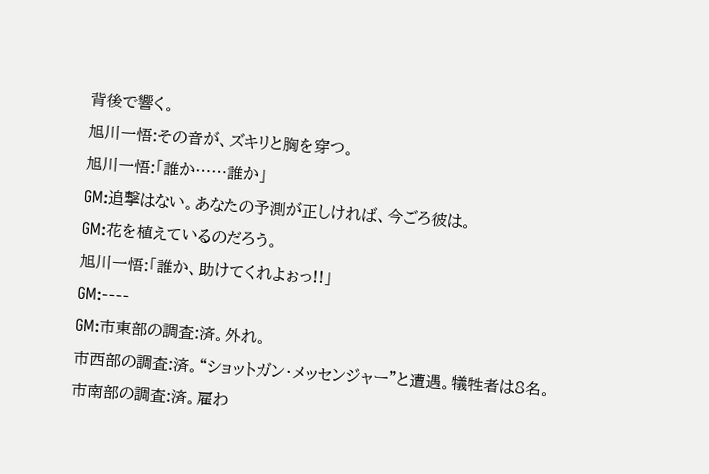背後で響く。
旭川一悟:その音が、ズキリと胸を穿つ。
旭川一悟:「誰か……誰か」
GM:追撃はない。あなたの予測が正しければ、今ごろ彼は。
GM:花を植えているのだろう。
旭川一悟:「誰か、助けてくれよぉっ!!」
GM:----
GM:市東部の調査:済。外れ。
市西部の調査:済。“ショットガン・メッセンジャー”と遭遇。犠牲者は8名。
市南部の調査:済。雇わ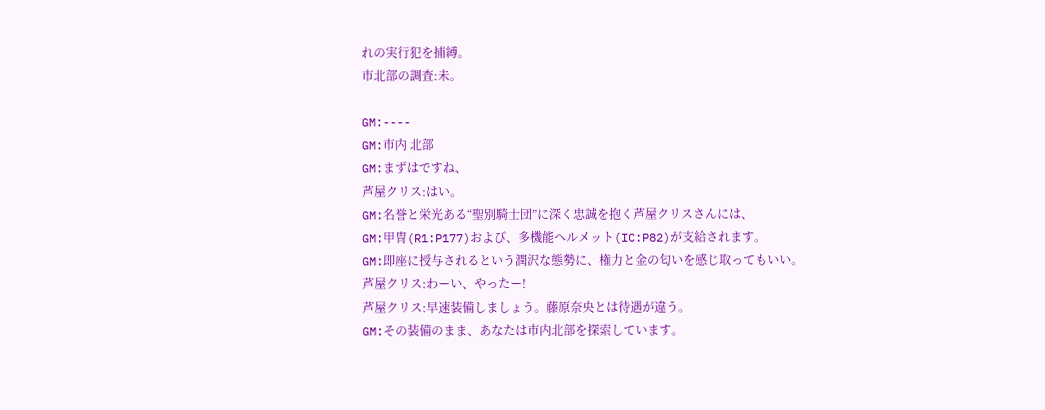れの実行犯を捕縛。
市北部の調査:未。

GM:----
GM:市内 北部
GM:まずはですね、
芦屋クリス:はい。
GM:名誉と栄光ある“聖別騎士団”に深く忠誠を抱く芦屋クリスさんには、
GM:甲冑(R1:P177)および、多機能ヘルメット(IC:P82)が支給されます。
GM:即座に授与されるという潤沢な態勢に、権力と金の匂いを感じ取ってもいい。
芦屋クリス:わーい、やったー!
芦屋クリス:早速装備しましょう。藤原奈央とは待遇が違う。
GM:その装備のまま、あなたは市内北部を探索しています。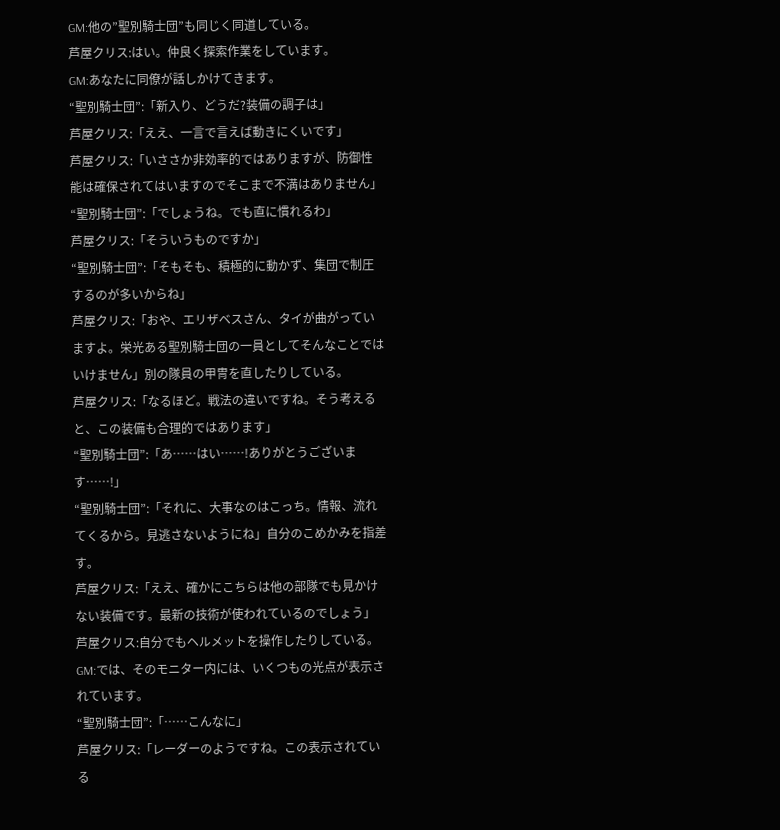GM:他の”聖別騎士団”も同じく同道している。
芦屋クリス:はい。仲良く探索作業をしています。
GM:あなたに同僚が話しかけてきます。
“聖別騎士団”:「新入り、どうだ?装備の調子は」
芦屋クリス:「ええ、一言で言えば動きにくいです」
芦屋クリス:「いささか非効率的ではありますが、防御性能は確保されてはいますのでそこまで不満はありません」
“聖別騎士団”:「でしょうね。でも直に慣れるわ」
芦屋クリス:「そういうものですか」
“聖別騎士団”:「そもそも、積極的に動かず、集団で制圧するのが多いからね」
芦屋クリス:「おや、エリザベスさん、タイが曲がっていますよ。栄光ある聖別騎士団の一員としてそんなことではいけません」別の隊員の甲冑を直したりしている。
芦屋クリス:「なるほど。戦法の違いですね。そう考えると、この装備も合理的ではあります」
“聖別騎士団”:「あ……はい……!ありがとうございます……!」
“聖別騎士団”:「それに、大事なのはこっち。情報、流れてくるから。見逃さないようにね」自分のこめかみを指差す。
芦屋クリス:「ええ、確かにこちらは他の部隊でも見かけない装備です。最新の技術が使われているのでしょう」
芦屋クリス:自分でもヘルメットを操作したりしている。
GM:では、そのモニター内には、いくつもの光点が表示されています。
“聖別騎士団”:「……こんなに」
芦屋クリス:「レーダーのようですね。この表示されている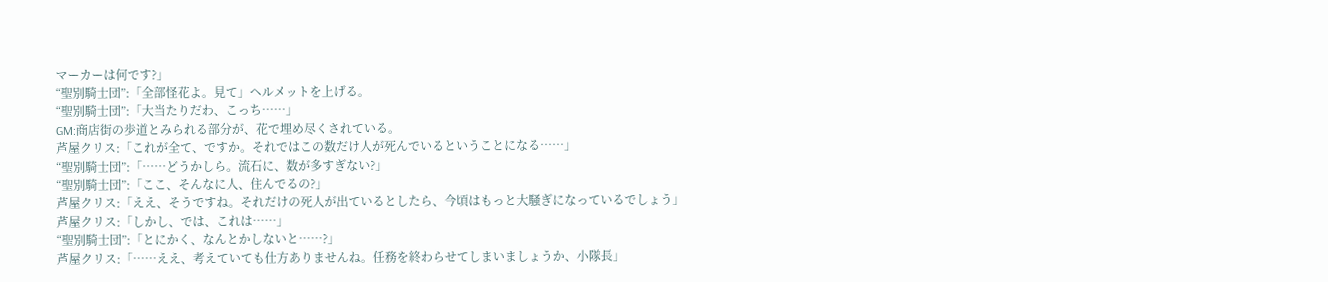マーカーは何です?」
“聖別騎士団”:「全部怪花よ。見て」ヘルメットを上げる。
“聖別騎士団”:「大当たりだわ、こっち……」
GM:商店街の歩道とみられる部分が、花で埋め尽くされている。
芦屋クリス:「これが全て、ですか。それではこの数だけ人が死んでいるということになる……」
“聖別騎士団”:「……どうかしら。流石に、数が多すぎない?」
“聖別騎士団”:「ここ、そんなに人、住んでるの?」
芦屋クリス:「ええ、そうですね。それだけの死人が出ているとしたら、今頃はもっと大騒ぎになっているでしょう」
芦屋クリス:「しかし、では、これは……」
“聖別騎士団”:「とにかく、なんとかしないと……?」
芦屋クリス:「……ええ、考えていても仕方ありませんね。任務を終わらせてしまいましょうか、小隊長」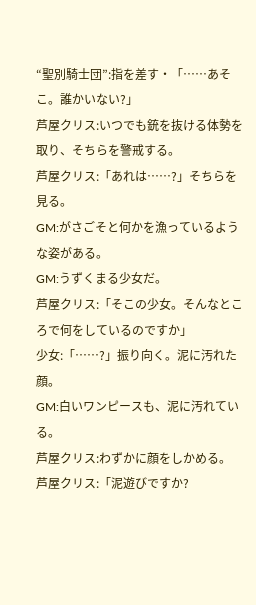“聖別騎士団”:指を差す・「……あそこ。誰かいない?」
芦屋クリス:いつでも銃を抜ける体勢を取り、そちらを警戒する。
芦屋クリス:「あれは……?」そちらを見る。
GM:がさごそと何かを漁っているような姿がある。
GM:うずくまる少女だ。
芦屋クリス:「そこの少女。そんなところで何をしているのですか」
少女:「……?」振り向く。泥に汚れた顔。
GM:白いワンピースも、泥に汚れている。
芦屋クリス:わずかに顔をしかめる。
芦屋クリス:「泥遊びですか?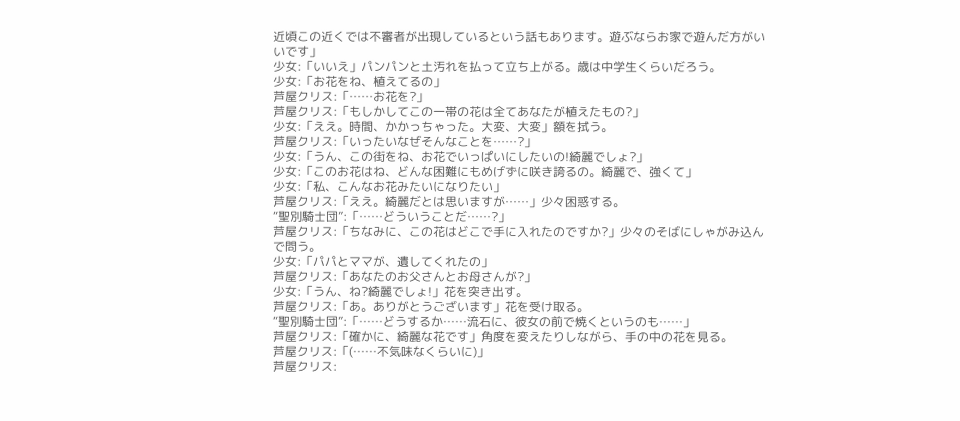近頃この近くでは不審者が出現しているという話もあります。遊ぶならお家で遊んだ方がいいです」
少女:「いいえ」パンパンと土汚れを払って立ち上がる。歳は中学生くらいだろう。
少女:「お花をね、植えてるの」
芦屋クリス:「……お花を?」
芦屋クリス:「もしかしてこの一帯の花は全てあなたが植えたもの?」
少女:「ええ。時間、かかっちゃった。大変、大変」額を拭う。
芦屋クリス:「いったいなぜそんなことを……?」
少女:「うん、この街をね、お花でいっぱいにしたいの!綺麗でしょ?」
少女:「このお花はね、どんな困難にもめげずに咲き誇るの。綺麗で、強くて」
少女:「私、こんなお花みたいになりたい」
芦屋クリス:「ええ。綺麗だとは思いますが……」少々困惑する。
“聖別騎士団”:「……どういうことだ……?」
芦屋クリス:「ちなみに、この花はどこで手に入れたのですか?」少々のそばにしゃがみ込んで問う。
少女:「パパとママが、遺してくれたの」
芦屋クリス:「あなたのお父さんとお母さんが?」
少女:「うん、ね?綺麗でしょ!」花を突き出す。
芦屋クリス:「あ。ありがとうございます」花を受け取る。
“聖別騎士団”:「……どうするか……流石に、彼女の前で焼くというのも……」
芦屋クリス:「確かに、綺麗な花です」角度を変えたりしながら、手の中の花を見る。
芦屋クリス:「(……不気味なくらいに)」
芦屋クリス: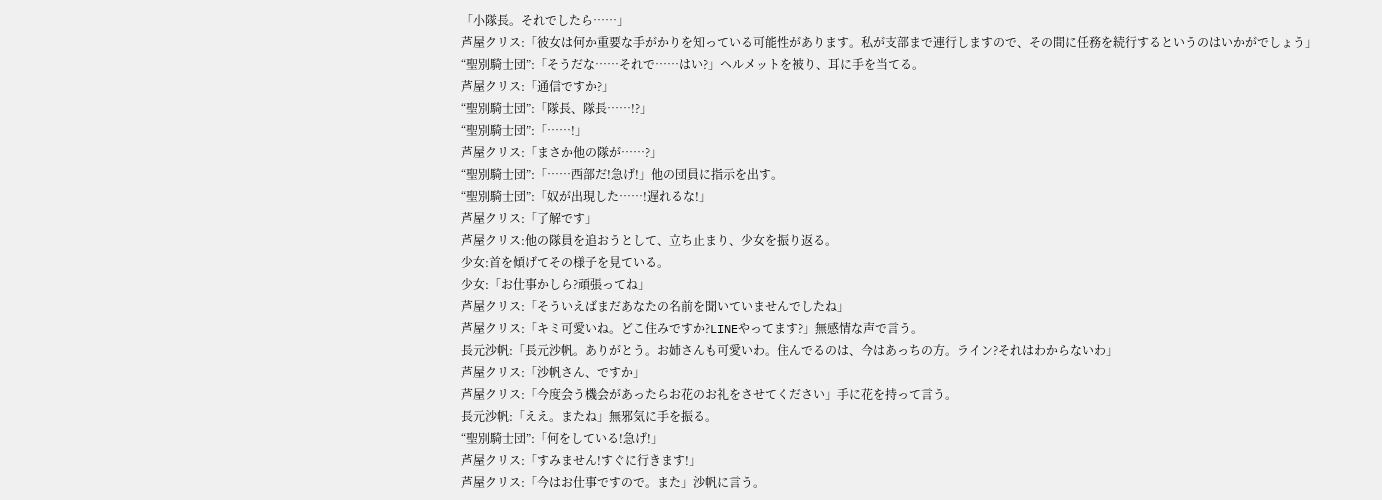「小隊長。それでしたら……」
芦屋クリス:「彼女は何か重要な手がかりを知っている可能性があります。私が支部まで連行しますので、その間に任務を続行するというのはいかがでしょう」
“聖別騎士団”:「そうだな……それで……はい?」ヘルメットを被り、耳に手を当てる。
芦屋クリス:「通信ですか?」
“聖別騎士団”:「隊長、隊長……!?」
“聖別騎士団”:「……!」
芦屋クリス:「まさか他の隊が……?」
“聖別騎士団”:「……西部だ!急げ!」他の団員に指示を出す。
“聖別騎士団”:「奴が出現した……!遅れるな!」
芦屋クリス:「了解です」
芦屋クリス:他の隊員を追おうとして、立ち止まり、少女を振り返る。
少女:首を傾げてその様子を見ている。
少女:「お仕事かしら?頑張ってね」
芦屋クリス:「そういえばまだあなたの名前を聞いていませんでしたね」
芦屋クリス:「キミ可愛いね。どこ住みですか?LINEやってます?」無感情な声で言う。
長元沙帆:「長元沙帆。ありがとう。お姉さんも可愛いわ。住んでるのは、今はあっちの方。ライン?それはわからないわ」
芦屋クリス:「沙帆さん、ですか」
芦屋クリス:「今度会う機会があったらお花のお礼をさせてください」手に花を持って言う。
長元沙帆:「ええ。またね」無邪気に手を振る。
“聖別騎士団”:「何をしている!急げ!」
芦屋クリス:「すみません!すぐに行きます!」
芦屋クリス:「今はお仕事ですので。また」沙帆に言う。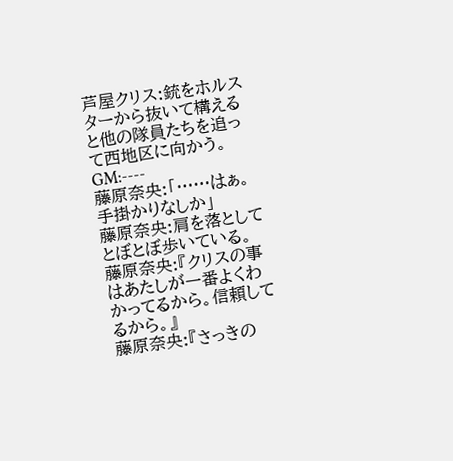芦屋クリス:銃をホルスターから抜いて構えると他の隊員たちを追って西地区に向かう。
GM:----
藤原奈央:「……はぁ。手掛かりなしか」
藤原奈央:肩を落としてとぼとぼ歩いている。
藤原奈央:『クリスの事はあたしが一番よくわかってるから。信頼してるから。』
藤原奈央:『さっきの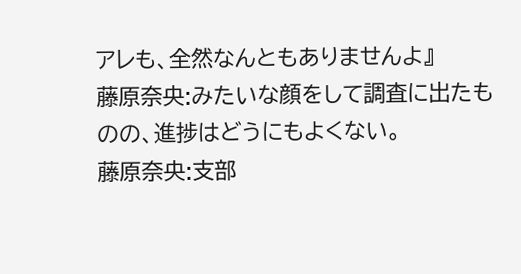アレも、全然なんともありませんよ』
藤原奈央:みたいな顔をして調査に出たものの、進捗はどうにもよくない。
藤原奈央:支部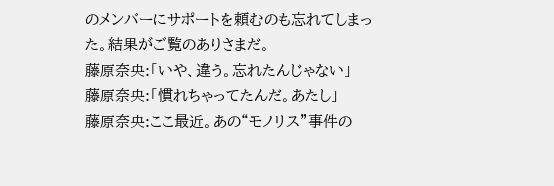のメンバーにサポートを頼むのも忘れてしまった。結果がご覧のありさまだ。
藤原奈央:「いや、違う。忘れたんじゃない」
藤原奈央:「慣れちゃってたんだ。あたし」
藤原奈央:ここ最近。あの“モノリス”事件の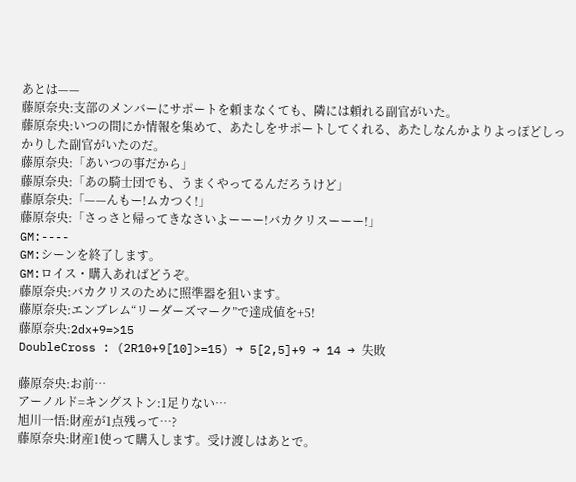あとは——
藤原奈央:支部のメンバーにサポートを頼まなくても、隣には頼れる副官がいた。
藤原奈央:いつの間にか情報を集めて、あたしをサポートしてくれる、あたしなんかよりよっぽどしっかりした副官がいたのだ。
藤原奈央:「あいつの事だから」
藤原奈央:「あの騎士団でも、うまくやってるんだろうけど」
藤原奈央:「——んもー!ムカつく!」
藤原奈央:「さっさと帰ってきなさいよーーー!バカクリスーーー!」
GM:----
GM:シーンを終了します。
GM:ロイス・購入あればどうぞ。
藤原奈央:バカクリスのために照準器を狙います。
藤原奈央:エンブレム“リーダーズマーク”で達成値を+5!
藤原奈央:2dx+9=>15
DoubleCross : (2R10+9[10]>=15) → 5[2,5]+9 → 14 → 失敗

藤原奈央:お前…
アーノルド=キングストン:1足りない…
旭川一悟:財産が1点残って…?
藤原奈央:財産1使って購入します。受け渡しはあとで。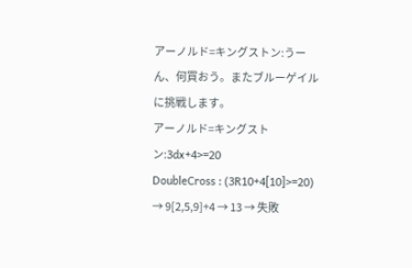アーノルド=キングストン:うーん、何買おう。またブルーゲイルに挑戦します。
アーノルド=キングストン:3dx+4>=20
DoubleCross : (3R10+4[10]>=20) → 9[2,5,9]+4 → 13 → 失敗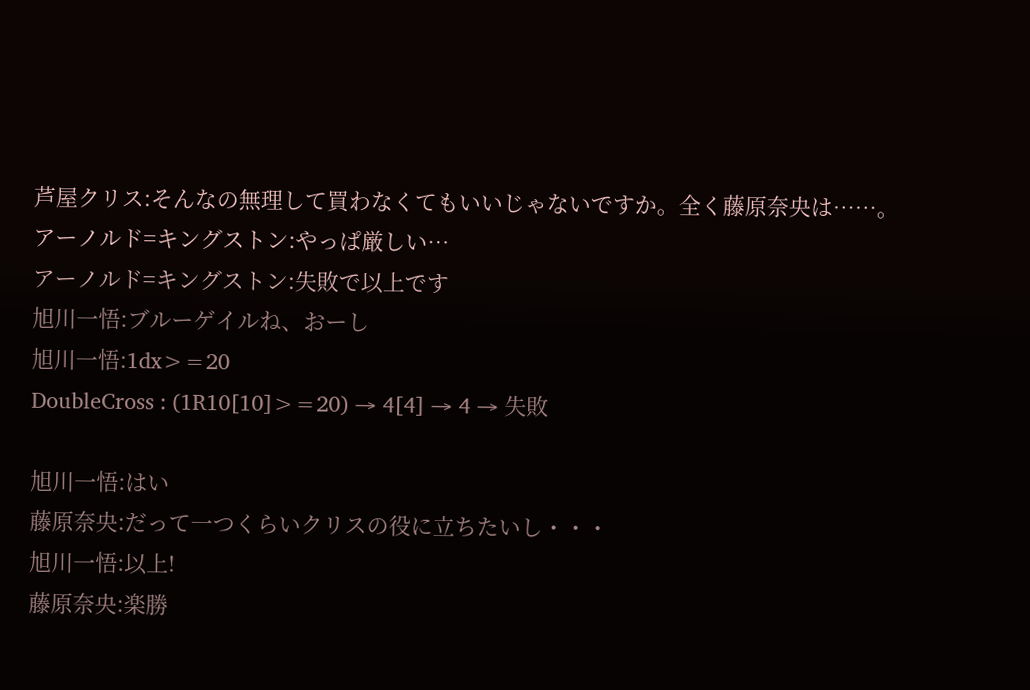芦屋クリス:そんなの無理して買わなくてもいいじゃないですか。全く藤原奈央は……。
アーノルド=キングストン:やっぱ厳しい…
アーノルド=キングストン:失敗で以上です
旭川一悟:ブルーゲイルね、おーし
旭川一悟:1dx>=20
DoubleCross : (1R10[10]>=20) → 4[4] → 4 → 失敗

旭川一悟:はい
藤原奈央:だって一つくらいクリスの役に立ちたいし・・・
旭川一悟:以上!
藤原奈央:楽勝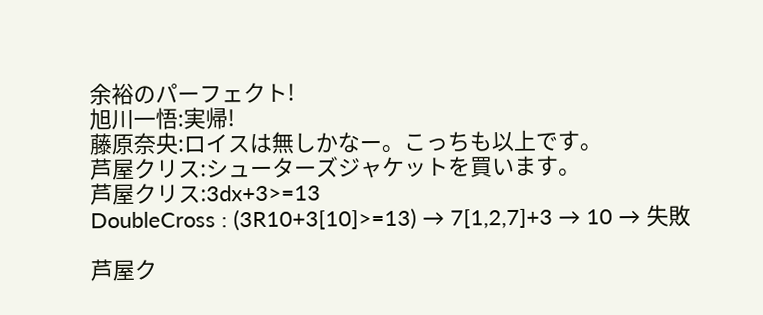余裕のパーフェクト!
旭川一悟:実帰!
藤原奈央:ロイスは無しかなー。こっちも以上です。
芦屋クリス:シューターズジャケットを買います。
芦屋クリス:3dx+3>=13
DoubleCross : (3R10+3[10]>=13) → 7[1,2,7]+3 → 10 → 失敗

芦屋ク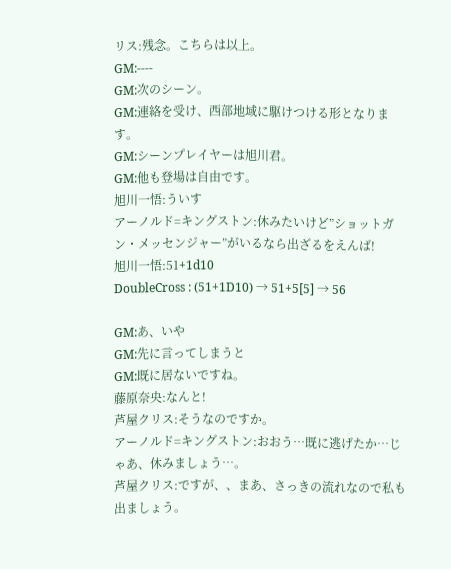リス:残念。こちらは以上。
GM:----
GM:次のシーン。
GM:連絡を受け、西部地域に駆けつける形となります。
GM:シーンプレイヤーは旭川君。
GM:他も登場は自由です。
旭川一悟:ういす
アーノルド=キングストン:休みたいけど”ショットガン・メッセンジャー”がいるなら出ざるをえんば!
旭川一悟:51+1d10
DoubleCross : (51+1D10) → 51+5[5] → 56

GM:あ、いや
GM:先に言ってしまうと
GM:既に居ないですね。
藤原奈央:なんと!
芦屋クリス:そうなのですか。
アーノルド=キングストン:おおう…既に逃げたか…じゃあ、休みましょう…。
芦屋クリス:ですが、、まあ、さっきの流れなので私も出ましょう。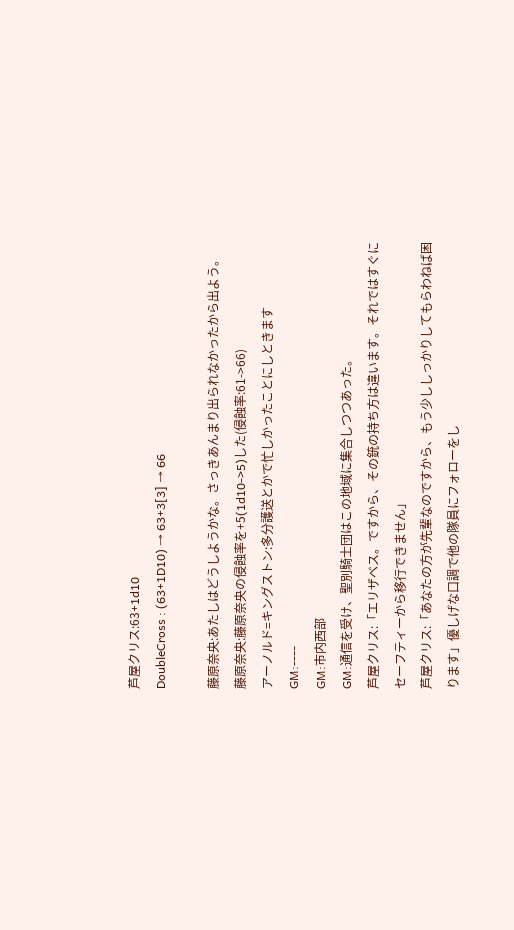芦屋クリス:63+1d10
DoubleCross : (63+1D10) → 63+3[3] → 66

藤原奈央:あたしはどうしようかな。さっきあんまり出られなかったから出よう。
藤原奈央:藤原奈央の侵蝕率を+5(1d10->5)した(侵蝕率:61->66)
アーノルド=キングストン:多分護送とかで忙しかったことにしときます
GM:----
GM:市内西部
GM:通信を受け、聖別騎士団はこの地域に集合しつつあった。
芦屋クリス:「エリザベス。ですから、その銃の持ち方は違います。それではすぐにセーフティーから移行できません」
芦屋クリス:「あなたの方が先輩なのですから、もう少ししっかりしてもらわねば困ります」優しげな口調で他の隊員にフォローをし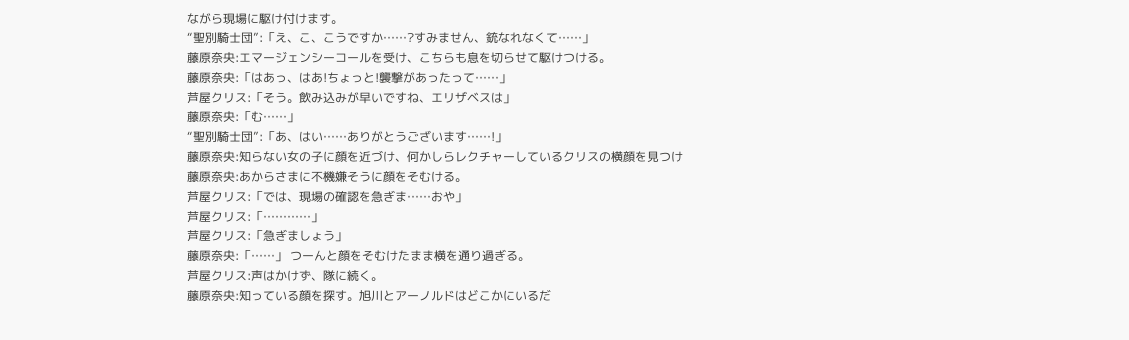ながら現場に駆け付けます。
“聖別騎士団”:「え、こ、こうですか……?すみません、銃なれなくて……」
藤原奈央:エマージェンシーコールを受け、こちらも息を切らせて駆けつける。
藤原奈央:「はあっ、はあ!ちょっと!襲撃があったって……」
芦屋クリス:「そう。飲み込みが早いですね、エリザベスは」
藤原奈央:「む……」
“聖別騎士団”:「あ、はい……ありがとうございます……!」
藤原奈央:知らない女の子に顔を近づけ、何かしらレクチャーしているクリスの横顔を見つけ
藤原奈央:あからさまに不機嫌そうに顔をそむける。
芦屋クリス:「では、現場の確認を急ぎま……おや」
芦屋クリス:「…………」
芦屋クリス:「急ぎましょう」
藤原奈央:「……」 つーんと顔をそむけたまま横を通り過ぎる。
芦屋クリス:声はかけず、隊に続く。
藤原奈央:知っている顔を探す。旭川とアーノルドはどこかにいるだ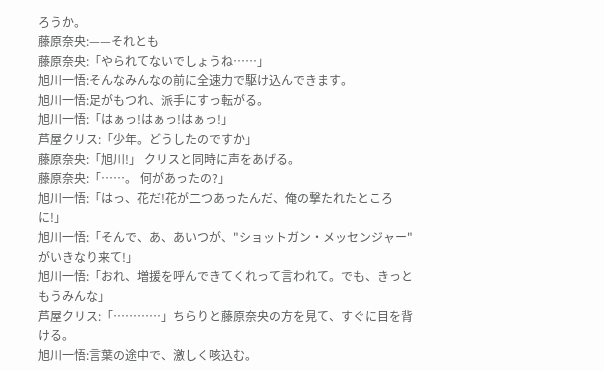ろうか。
藤原奈央:——それとも
藤原奈央:「やられてないでしょうね……」
旭川一悟:そんなみんなの前に全速力で駆け込んできます。
旭川一悟:足がもつれ、派手にすっ転がる。
旭川一悟:「はぁっ!はぁっ!はぁっ!」
芦屋クリス:「少年。どうしたのですか」
藤原奈央:「旭川!」 クリスと同時に声をあげる。
藤原奈央:「……。 何があったの?」
旭川一悟:「はっ、花だ!花が二つあったんだ、俺の撃たれたところに!」
旭川一悟:「そんで、あ、あいつが、"ショットガン・メッセンジャー"がいきなり来て!」
旭川一悟:「おれ、増援を呼んできてくれって言われて。でも、きっともうみんな」
芦屋クリス:「…………」ちらりと藤原奈央の方を見て、すぐに目を背ける。
旭川一悟:言葉の途中で、激しく咳込む。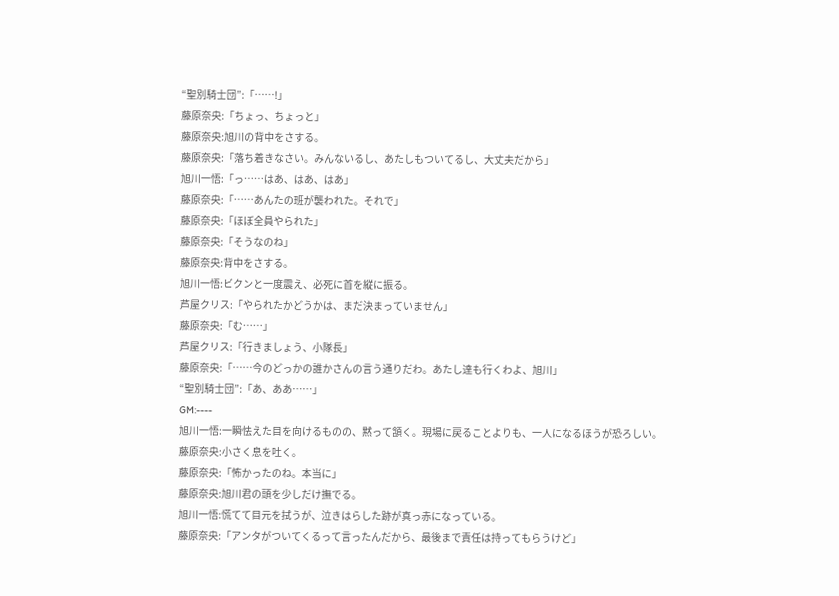“聖別騎士団”:「……!」
藤原奈央:「ちょっ、ちょっと」
藤原奈央:旭川の背中をさする。
藤原奈央:「落ち着きなさい。みんないるし、あたしもついてるし、大丈夫だから」
旭川一悟:「っ……はあ、はあ、はあ」
藤原奈央:「……あんたの班が襲われた。それで」
藤原奈央:「ほぼ全員やられた」
藤原奈央:「そうなのね」
藤原奈央:背中をさする。
旭川一悟:ビクンと一度震え、必死に首を縦に振る。
芦屋クリス:「やられたかどうかは、まだ決まっていません」
藤原奈央:「む……」
芦屋クリス:「行きましょう、小隊長」
藤原奈央:「……今のどっかの誰かさんの言う通りだわ。あたし達も行くわよ、旭川」
“聖別騎士団”:「あ、ああ……」
GM:----
旭川一悟:一瞬怯えた目を向けるものの、黙って頷く。現場に戻ることよりも、一人になるほうが恐ろしい。
藤原奈央:小さく息を吐く。
藤原奈央:「怖かったのね。本当に」
藤原奈央:旭川君の頭を少しだけ撫でる。
旭川一悟:慌てて目元を拭うが、泣きはらした跡が真っ赤になっている。
藤原奈央:「アンタがついてくるって言ったんだから、最後まで責任は持ってもらうけど」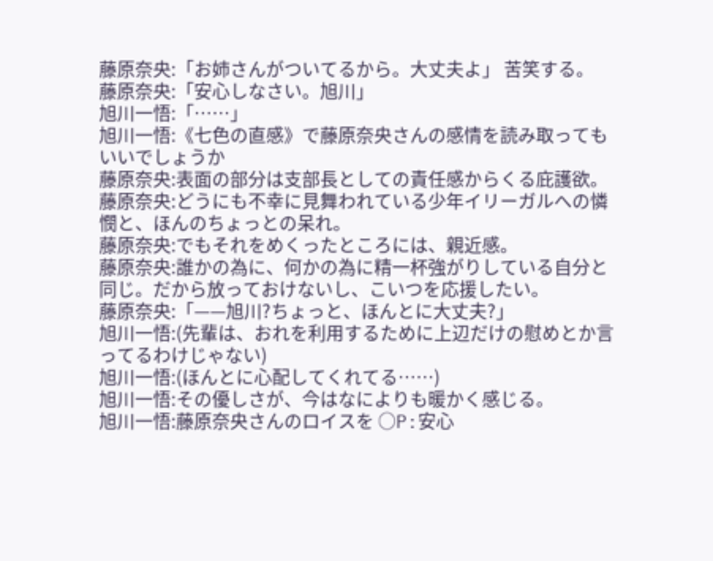藤原奈央:「お姉さんがついてるから。大丈夫よ」 苦笑する。
藤原奈央:「安心しなさい。旭川」
旭川一悟:「……」
旭川一悟:《七色の直感》で藤原奈央さんの感情を読み取ってもいいでしょうか
藤原奈央:表面の部分は支部長としての責任感からくる庇護欲。
藤原奈央:どうにも不幸に見舞われている少年イリーガルへの憐憫と、ほんのちょっとの呆れ。
藤原奈央:でもそれをめくったところには、親近感。
藤原奈央:誰かの為に、何かの為に精一杯強がりしている自分と同じ。だから放っておけないし、こいつを応援したい。
藤原奈央:「——旭川?ちょっと、ほんとに大丈夫?」
旭川一悟:(先輩は、おれを利用するために上辺だけの慰めとか言ってるわけじゃない)
旭川一悟:(ほんとに心配してくれてる……)
旭川一悟:その優しさが、今はなによりも暖かく感じる。
旭川一悟:藤原奈央さんのロイスを ○P:安心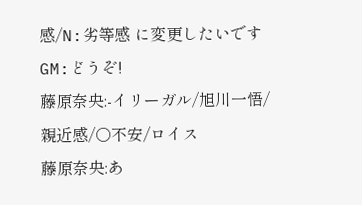感/N:劣等感 に変更したいです
GM:どうぞ!
藤原奈央:-イリーガル/旭川一悟/親近感/○不安/ロイス
藤原奈央:あ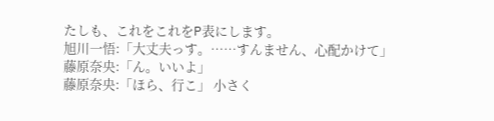たしも、これをこれをP表にします。
旭川一悟:「大丈夫っす。……すんません、心配かけて」
藤原奈央:「ん。いいよ」
藤原奈央:「ほら、行こ」 小さく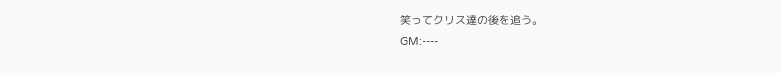笑ってクリス達の後を追う。
GM:----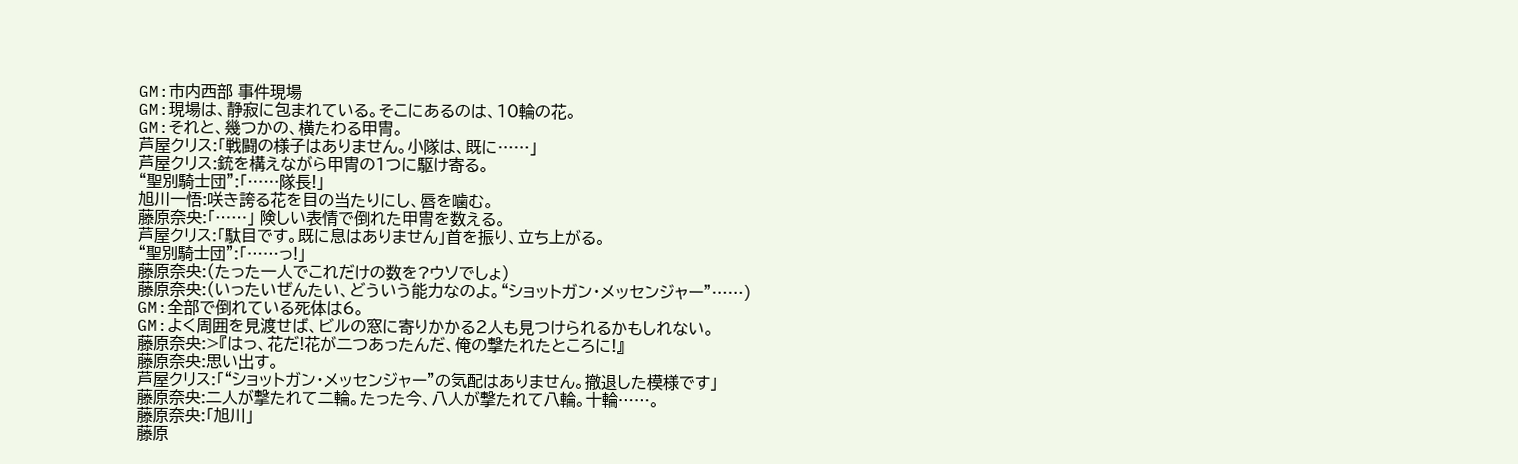GM:市内西部 事件現場
GM:現場は、静寂に包まれている。そこにあるのは、10輪の花。
GM:それと、幾つかの、横たわる甲冑。
芦屋クリス:「戦闘の様子はありません。小隊は、既に……」
芦屋クリス:銃を構えながら甲冑の1つに駆け寄る。
“聖別騎士団”:「……隊長!」
旭川一悟:咲き誇る花を目の当たりにし、唇を噛む。
藤原奈央:「……」 険しい表情で倒れた甲冑を数える。
芦屋クリス:「駄目です。既に息はありません」首を振り、立ち上がる。
“聖別騎士団”:「……っ!」
藤原奈央:(たった一人でこれだけの数を?ウソでしょ)
藤原奈央:(いったいぜんたい、どういう能力なのよ。“ショットガン・メッセンジャー”……)
GM:全部で倒れている死体は6。
GM:よく周囲を見渡せば、ビルの窓に寄りかかる2人も見つけられるかもしれない。
藤原奈央:>『はっ、花だ!花が二つあったんだ、俺の撃たれたところに!』
藤原奈央:思い出す。
芦屋クリス:「“ショットガン・メッセンジャー”の気配はありません。撤退した模様です」
藤原奈央:二人が撃たれて二輪。たった今、八人が撃たれて八輪。十輪……。
藤原奈央:「旭川」
藤原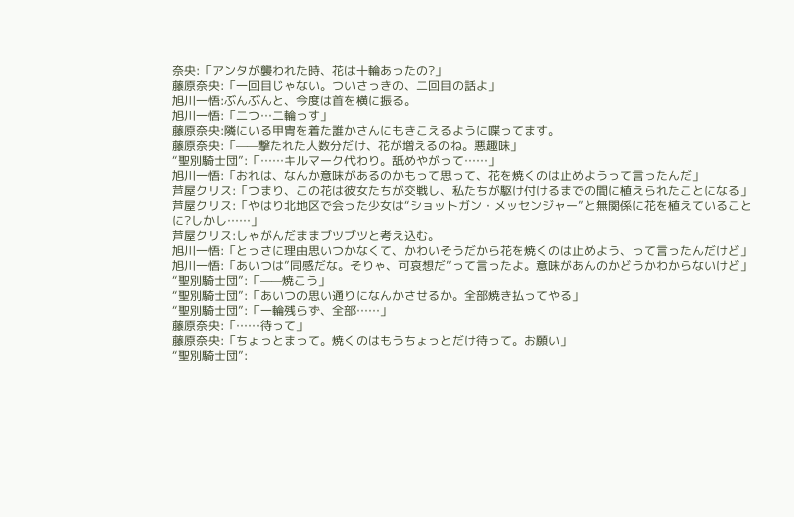奈央:「アンタが襲われた時、花は十輪あったの?」
藤原奈央:「一回目じゃない。ついさっきの、二回目の話よ」
旭川一悟:ぶんぶんと、今度は首を横に振る。
旭川一悟:「二つ…二輪っす」
藤原奈央:隣にいる甲冑を着た誰かさんにもきこえるように喋ってます。
藤原奈央:「——撃たれた人数分だけ、花が増えるのね。悪趣味」
“聖別騎士団”:「……キルマーク代わり。舐めやがって……」
旭川一悟:「おれは、なんか意味があるのかもって思って、花を焼くのは止めようって言ったんだ」
芦屋クリス:「つまり、この花は彼女たちが交戦し、私たちが駆け付けるまでの間に植えられたことになる」
芦屋クリス:「やはり北地区で会った少女は“ショットガン・メッセンジャー”と無関係に花を植えていることに?しかし……」
芦屋クリス:しゃがんだままブツブツと考え込む。
旭川一悟:「とっさに理由思いつかなくて、かわいそうだから花を焼くのは止めよう、って言ったんだけど」
旭川一悟:「あいつは”同感だな。そりゃ、可哀想だ”って言ったよ。意味があんのかどうかわからないけど」
“聖別騎士団”:「——焼こう」
“聖別騎士団”:「あいつの思い通りになんかさせるか。全部焼き払ってやる」
“聖別騎士団”:「一輪残らず、全部……」
藤原奈央:「……待って」
藤原奈央:「ちょっとまって。焼くのはもうちょっとだけ待って。お願い」
“聖別騎士団”: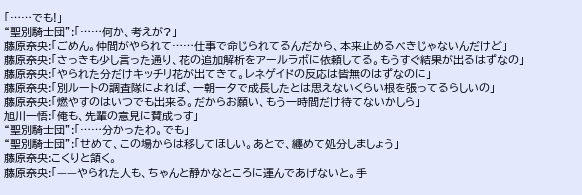「……でも!」
“聖別騎士団”:「……何か、考えが?」
藤原奈央:「ごめん。仲間がやられて……仕事で命じられてるんだから、本来止めるべきじゃないんだけど」
藤原奈央:「さっきも少し言った通り、花の追加解析をアールラボに依頼してる。もうすぐ結果が出るはずなの」
藤原奈央:「やられた分だけキッチリ花が出てきて。レネゲイドの反応は皆無のはずなのに」
藤原奈央:「別ルートの調査隊によれば、一朝一夕で成長したとは思えないくらい根を張ってるらしいの」
藤原奈央:「燃やすのはいつでも出来る。だからお願い、もう一時間だけ待てないかしら」
旭川一悟:「俺も、先輩の意見に賛成っす」
“聖別騎士団”:「……分かったわ。でも」
“聖別騎士団”:「せめて、この場からは移してほしい。あとで、纏めて処分しましょう」
藤原奈央:こくりと頷く。
藤原奈央:「——やられた人も、ちゃんと静かなところに運んであげないと。手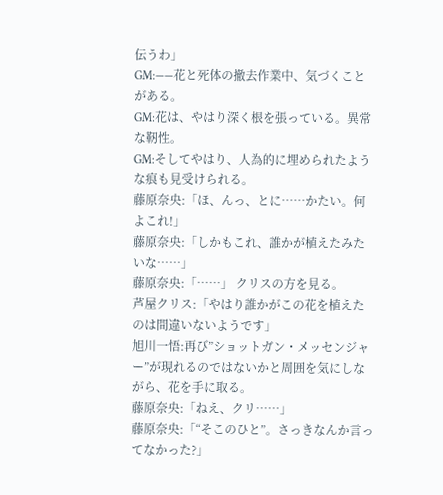伝うわ」
GM:——花と死体の撤去作業中、気づくことがある。
GM:花は、やはり深く根を張っている。異常な靭性。
GM:そしてやはり、人為的に埋められたような痕も見受けられる。
藤原奈央:「ほ、んっ、とに……かたい。何よこれ!」
藤原奈央:「しかもこれ、誰かが植えたみたいな……」
藤原奈央:「……」 クリスの方を見る。
芦屋クリス:「やはり誰かがこの花を植えたのは間違いないようです」
旭川一悟:再び”ショットガン・メッセンジャー”が現れるのではないかと周囲を気にしながら、花を手に取る。
藤原奈央:「ねえ、クリ……」
藤原奈央:「“そこのひと”。さっきなんか言ってなかった?」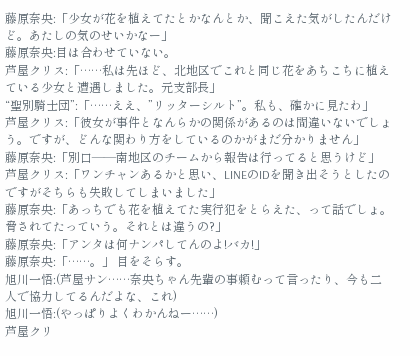藤原奈央:「少女が花を植えてたとかなんとか、聞こえた気がしたんだけど。あたしの気のせいかなー」
藤原奈央:目は合わせていない。
芦屋クリス:「……私は先ほど、北地区でこれと同じ花をあちこちに植えている少女と遭遇しました。元支部長」
“聖別騎士団”:「……ええ、”リッターシルト”。私も、確かに見たわ」
芦屋クリス:「彼女が事件となんらかの関係があるのは間違いないでしょう。ですが、どんな関わり方をしているのかがまだ分かりません」
藤原奈央:「別口——南地区のチームから報告は行ってると思うけど」
芦屋クリス:「ワンチャンあるかと思い、LINEのIDを聞き出そうとしたのですがそちらも失敗してしまいました」
藤原奈央:「あっちでも花を植えてた実行犯をとらえた、って話でしょ。脅されてたっていう。それとは違うの?」
藤原奈央:「アンタは何ナンパしてんのよ!バカ!」
藤原奈央:「……。」 目をそらす。
旭川一悟:(芦屋サン……奈央ちゃん先輩の事頼むって言ったり、今も二人で協力してるんだよな、これ)
旭川一悟:(やっぱりよくわかんねー……)
芦屋クリ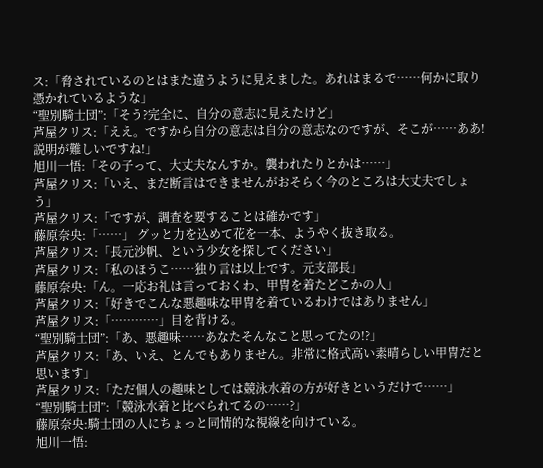ス:「脅されているのとはまた違うように見えました。あれはまるで……何かに取り憑かれているような」
“聖別騎士団”:「そう?完全に、自分の意志に見えたけど」
芦屋クリス:「ええ。ですから自分の意志は自分の意志なのですが、そこが……ああ!説明が難しいですね!」
旭川一悟:「その子って、大丈夫なんすか。襲われたりとかは……」
芦屋クリス:「いえ、まだ断言はできませんがおそらく今のところは大丈夫でしょう」
芦屋クリス:「ですが、調査を要することは確かです」
藤原奈央:「……」 グッと力を込めて花を一本、ようやく抜き取る。
芦屋クリス:「長元沙帆、という少女を探してください」
芦屋クリス:「私のほうこ……独り言は以上です。元支部長」
藤原奈央:「ん。一応お礼は言っておくわ、甲冑を着たどこかの人」
芦屋クリス:「好きでこんな悪趣味な甲冑を着ているわけではありません」
芦屋クリス:「…………」目を背ける。
“聖別騎士団”:「あ、悪趣味……あなたそんなこと思ってたの!?」
芦屋クリス:「あ、いえ、とんでもありません。非常に格式高い素晴らしい甲冑だと思います」
芦屋クリス:「ただ個人の趣味としては競泳水着の方が好きというだけで……」
“聖別騎士団”:「競泳水着と比べられてるの……?」
藤原奈央:騎士団の人にちょっと同情的な視線を向けている。
旭川一悟: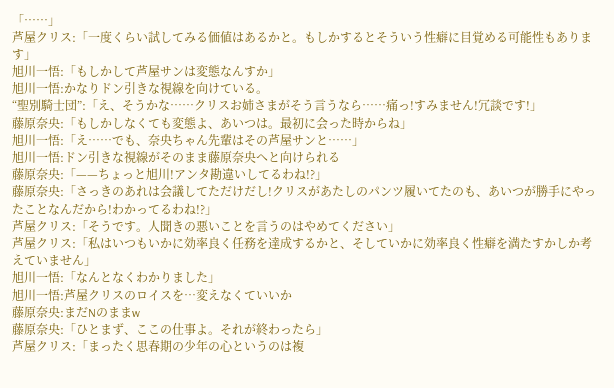「……」
芦屋クリス:「一度くらい試してみる価値はあるかと。もしかするとそういう性癖に目覚める可能性もあります」
旭川一悟:「もしかして芦屋サンは変態なんすか」
旭川一悟:かなりドン引きな視線を向けている。
“聖別騎士団”:「え、そうかな……クリスお姉さまがそう言うなら……痛っ!すみません!冗談です!」
藤原奈央:「もしかしなくても変態よ、あいつは。最初に会った時からね」
旭川一悟:「え……でも、奈央ちゃん先輩はその芦屋サンと……」
旭川一悟:ドン引きな視線がそのまま藤原奈央へと向けられる
藤原奈央:「——ちょっと旭川!アンタ勘違いしてるわね!?」
藤原奈央:「さっきのあれは会議してただけだし!クリスがあたしのパンツ履いてたのも、あいつが勝手にやったことなんだから!わかってるわね!?」
芦屋クリス:「そうです。人聞きの悪いことを言うのはやめてください」
芦屋クリス:「私はいつもいかに効率良く任務を達成するかと、そしていかに効率良く性癖を満たすかしか考えていません」
旭川一悟:「なんとなくわかりました」
旭川一悟:芦屋クリスのロイスを…変えなくていいか
藤原奈央:まだNのままw
藤原奈央:「ひとまず、ここの仕事よ。それが終わったら」
芦屋クリス:「まったく思春期の少年の心というのは複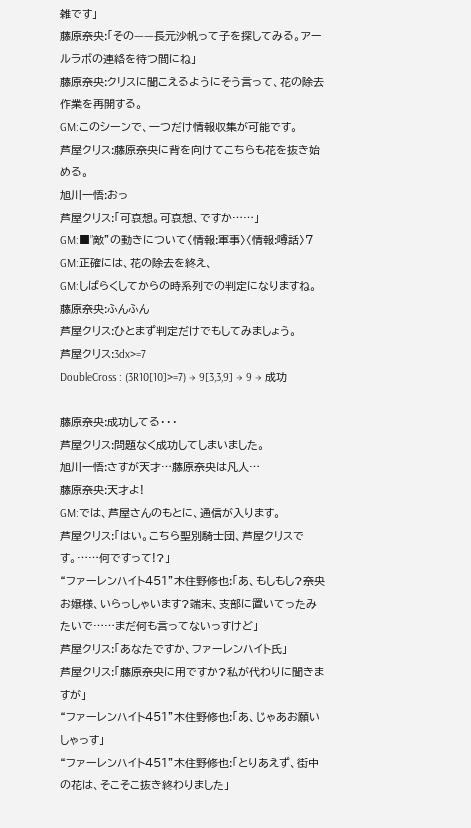雑です」
藤原奈央:「その——長元沙帆って子を探してみる。アールラボの連絡を待つ間にね」
藤原奈央:クリスに聞こえるようにそう言って、花の除去作業を再開する。
GM:このシーンで、一つだけ情報収集が可能です。
芦屋クリス:藤原奈央に背を向けてこちらも花を抜き始める。
旭川一悟:おっ
芦屋クリス:「可哀想。可哀想、ですか……」
GM:■”敵”の動きについて〈情報:軍事〉〈情報:噂話〉7
GM:正確には、花の除去を終え、
GM:しばらくしてからの時系列での判定になりますね。
藤原奈央:ふんふん
芦屋クリス:ひとまず判定だけでもしてみましょう。
芦屋クリス:3dx>=7
DoubleCross : (3R10[10]>=7) → 9[3,3,9] → 9 → 成功

藤原奈央:成功してる・・・
芦屋クリス:問題なく成功してしまいました。
旭川一悟:さすが天才…藤原奈央は凡人…
藤原奈央:天才よ!
GM:では、芦屋さんのもとに、通信が入ります。
芦屋クリス:「はい。こちら聖別騎士団、芦屋クリスです。……何ですって!?」
“ファーレンハイト451”木住野修也:「あ、もしもし?奈央お嬢様、いらっしゃいます?端末、支部に置いてったみたいで……まだ何も言ってないっすけど」
芦屋クリス:「あなたですか、ファーレンハイト氏」
芦屋クリス:「藤原奈央に用ですか?私が代わりに聞きますが」
“ファーレンハイト451”木住野修也:「あ、じゃあお願いしゃっす」
“ファーレンハイト451”木住野修也:「とりあえず、街中の花は、そこそこ抜き終わりました」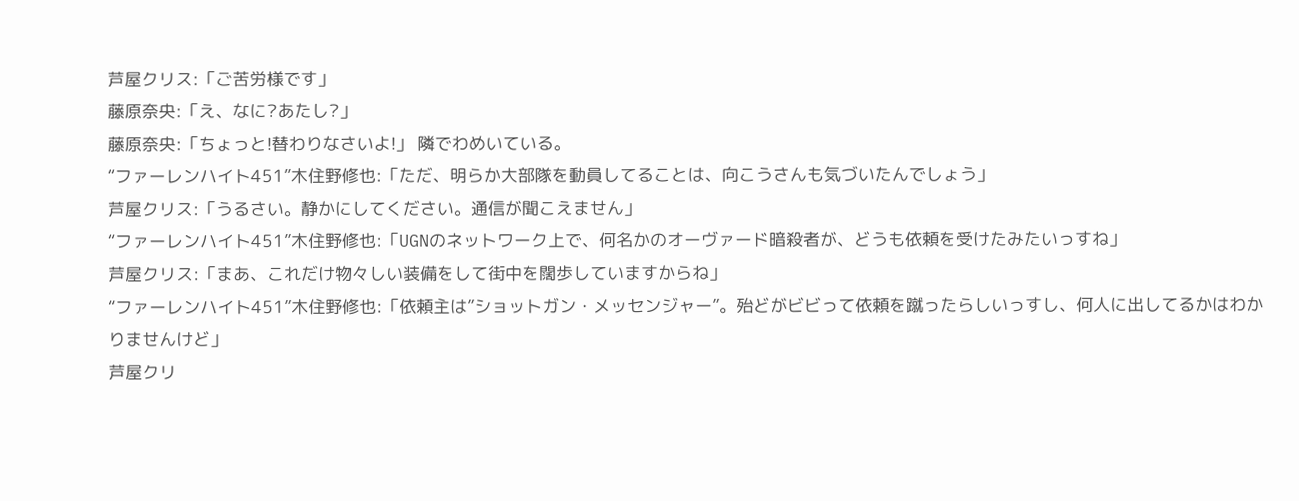芦屋クリス:「ご苦労様です」
藤原奈央:「え、なに?あたし?」
藤原奈央:「ちょっと!替わりなさいよ!」 隣でわめいている。
“ファーレンハイト451”木住野修也:「ただ、明らか大部隊を動員してることは、向こうさんも気づいたんでしょう」
芦屋クリス:「うるさい。静かにしてください。通信が聞こえません」
“ファーレンハイト451”木住野修也:「UGNのネットワーク上で、何名かのオーヴァード暗殺者が、どうも依頼を受けたみたいっすね」
芦屋クリス:「まあ、これだけ物々しい装備をして街中を闊歩していますからね」
“ファーレンハイト451”木住野修也:「依頼主は”ショットガン・メッセンジャー”。殆どがビビって依頼を蹴ったらしいっすし、何人に出してるかはわかりませんけど」
芦屋クリ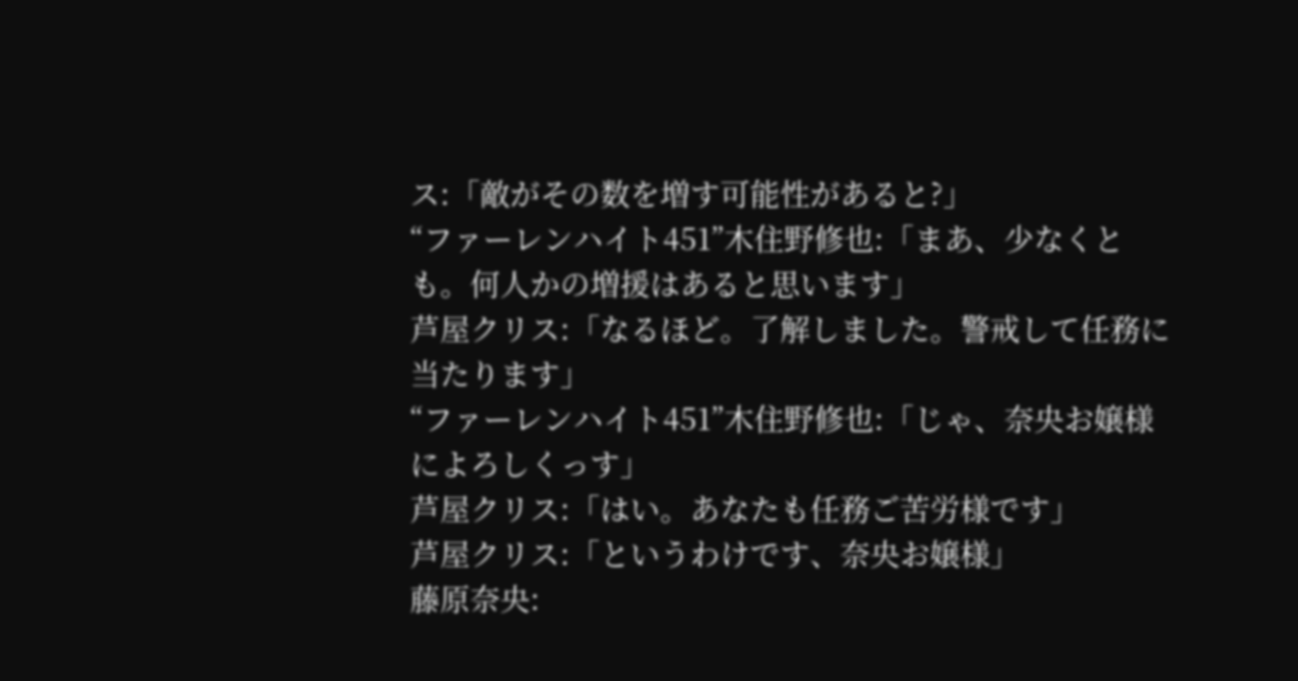ス:「敵がその数を増す可能性があると?」
“ファーレンハイト451”木住野修也:「まあ、少なくとも。何人かの増援はあると思います」
芦屋クリス:「なるほど。了解しました。警戒して任務に当たります」
“ファーレンハイト451”木住野修也:「じゃ、奈央お嬢様によろしくっす」
芦屋クリス:「はい。あなたも任務ご苦労様です」
芦屋クリス:「というわけです、奈央お嬢様」
藤原奈央: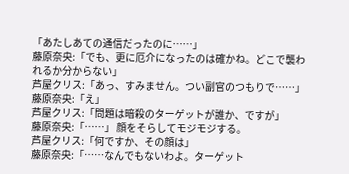「あたしあての通信だったのに……」
藤原奈央:「でも、更に厄介になったのは確かね。どこで襲われるか分からない」
芦屋クリス:「あっ、すみません。つい副官のつもりで……」
藤原奈央:「え」
芦屋クリス:「問題は暗殺のターゲットが誰か、ですが」
藤原奈央:「……」 顔をそらしてモジモジする。
芦屋クリス:「何ですか、その顔は」
藤原奈央:「……なんでもないわよ。ターゲット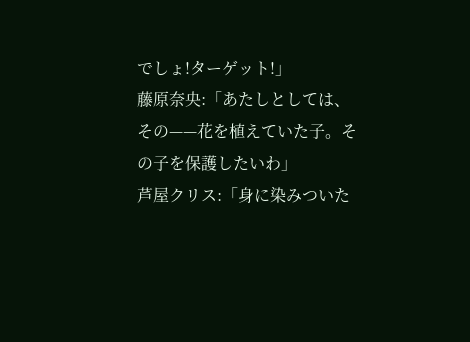でしょ!ターゲット!」
藤原奈央:「あたしとしては、その——花を植えていた子。その子を保護したいわ」
芦屋クリス:「身に染みついた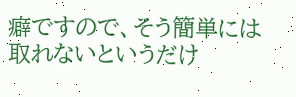癖ですので、そう簡単には取れないというだけ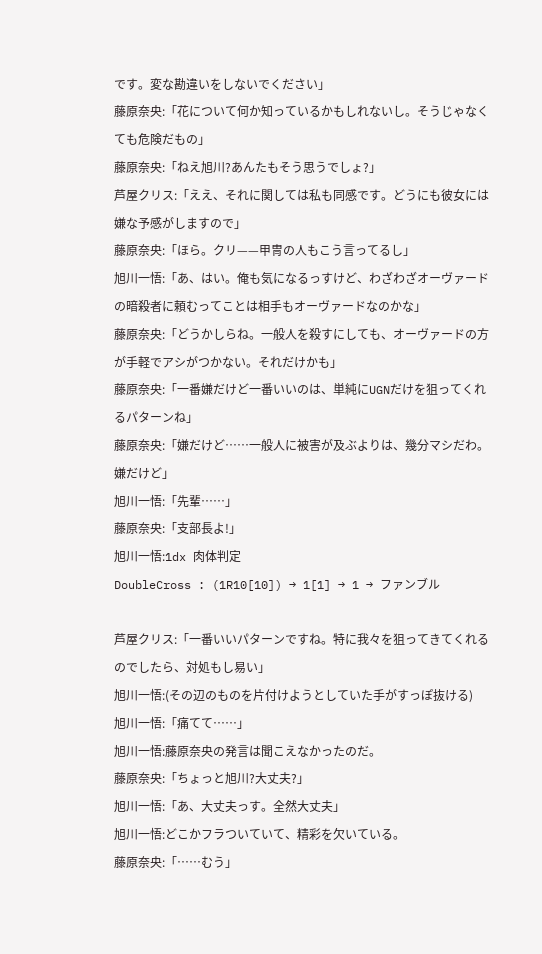です。変な勘違いをしないでください」
藤原奈央:「花について何か知っているかもしれないし。そうじゃなくても危険だもの」
藤原奈央:「ねえ旭川?あんたもそう思うでしょ?」
芦屋クリス:「ええ、それに関しては私も同感です。どうにも彼女には嫌な予感がしますので」
藤原奈央:「ほら。クリ——甲冑の人もこう言ってるし」
旭川一悟:「あ、はい。俺も気になるっすけど、わざわざオーヴァードの暗殺者に頼むってことは相手もオーヴァードなのかな」
藤原奈央:「どうかしらね。一般人を殺すにしても、オーヴァードの方が手軽でアシがつかない。それだけかも」
藤原奈央:「一番嫌だけど一番いいのは、単純にUGNだけを狙ってくれるパターンね」
藤原奈央:「嫌だけど……一般人に被害が及ぶよりは、幾分マシだわ。嫌だけど」
旭川一悟:「先輩……」
藤原奈央:「支部長よ!」
旭川一悟:1dx 肉体判定
DoubleCross : (1R10[10]) → 1[1] → 1 → ファンブル

芦屋クリス:「一番いいパターンですね。特に我々を狙ってきてくれるのでしたら、対処もし易い」
旭川一悟:(その辺のものを片付けようとしていた手がすっぽ抜ける)
旭川一悟:「痛てて……」
旭川一悟:藤原奈央の発言は聞こえなかったのだ。
藤原奈央:「ちょっと旭川?大丈夫?」
旭川一悟:「あ、大丈夫っす。全然大丈夫」
旭川一悟:どこかフラついていて、精彩を欠いている。
藤原奈央:「……むう」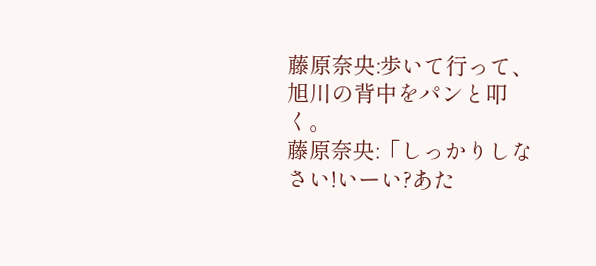藤原奈央:歩いて行って、旭川の背中をパンと叩く。
藤原奈央:「しっかりしなさい!いーい?あた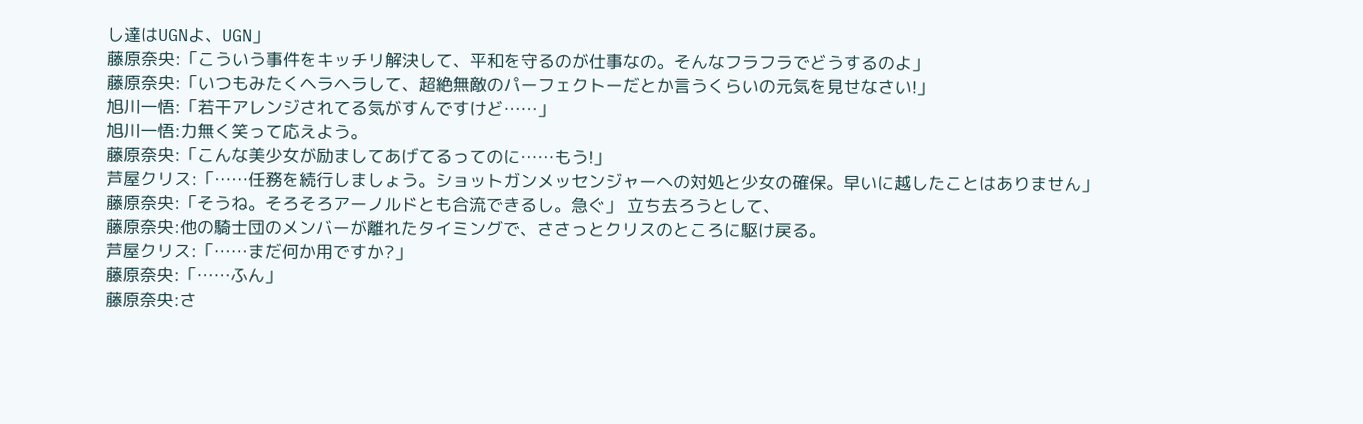し達はUGNよ、UGN」
藤原奈央:「こういう事件をキッチリ解決して、平和を守るのが仕事なの。そんなフラフラでどうするのよ」
藤原奈央:「いつもみたくヘラヘラして、超絶無敵のパーフェクトーだとか言うくらいの元気を見せなさい!」
旭川一悟:「若干アレンジされてる気がすんですけど……」
旭川一悟:力無く笑って応えよう。
藤原奈央:「こんな美少女が励ましてあげてるってのに……もう!」
芦屋クリス:「……任務を続行しましょう。ショットガンメッセンジャーへの対処と少女の確保。早いに越したことはありません」
藤原奈央:「そうね。そろそろアーノルドとも合流できるし。急ぐ」 立ち去ろうとして、
藤原奈央:他の騎士団のメンバーが離れたタイミングで、ささっとクリスのところに駆け戻る。
芦屋クリス:「……まだ何か用ですか?」
藤原奈央:「……ふん」
藤原奈央:さ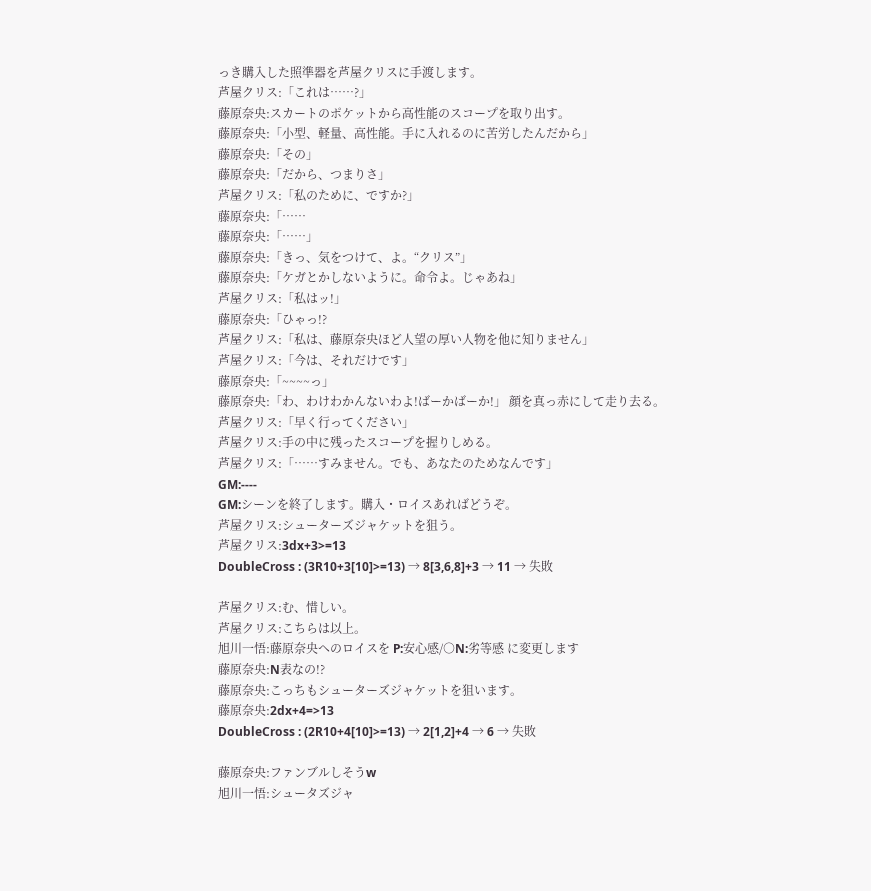っき購入した照準器を芦屋クリスに手渡します。
芦屋クリス:「これは……?」
藤原奈央:スカートのポケットから高性能のスコープを取り出す。
藤原奈央:「小型、軽量、高性能。手に入れるのに苦労したんだから」
藤原奈央:「その」
藤原奈央:「だから、つまりさ」
芦屋クリス:「私のために、ですか?」
藤原奈央:「……
藤原奈央:「……」
藤原奈央:「きっ、気をつけて、よ。“クリス”」
藤原奈央:「ケガとかしないように。命令よ。じゃあね」
芦屋クリス:「私はッ!」
藤原奈央:「ひゃっ!?
芦屋クリス:「私は、藤原奈央ほど人望の厚い人物を他に知りません」
芦屋クリス:「今は、それだけです」
藤原奈央:「~~~~っ」
藤原奈央:「わ、わけわかんないわよ!ばーかばーか!」 顔を真っ赤にして走り去る。
芦屋クリス:「早く行ってください」
芦屋クリス:手の中に残ったスコープを握りしめる。
芦屋クリス:「……すみません。でも、あなたのためなんです」
GM:----
GM:シーンを終了します。購入・ロイスあればどうぞ。
芦屋クリス:シューターズジャケットを狙う。
芦屋クリス:3dx+3>=13
DoubleCross : (3R10+3[10]>=13) → 8[3,6,8]+3 → 11 → 失敗

芦屋クリス:む、惜しい。
芦屋クリス:こちらは以上。
旭川一悟:藤原奈央へのロイスを P:安心感/○N:劣等感 に変更します
藤原奈央:N表なの!?
藤原奈央:こっちもシューターズジャケットを狙います。
藤原奈央:2dx+4=>13
DoubleCross : (2R10+4[10]>=13) → 2[1,2]+4 → 6 → 失敗

藤原奈央:ファンブルしそうw
旭川一悟:シュータズジャ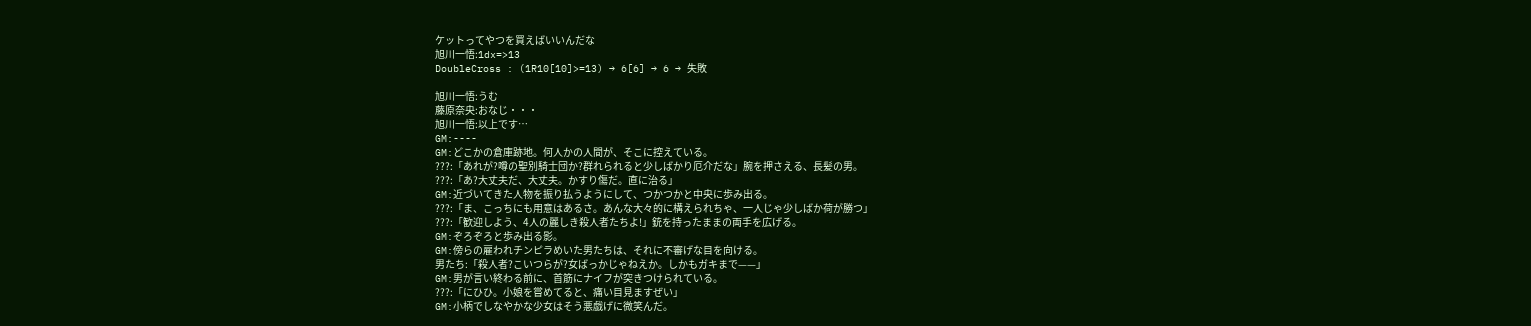ケットってやつを買えばいいんだな
旭川一悟:1dx=>13
DoubleCross : (1R10[10]>=13) → 6[6] → 6 → 失敗

旭川一悟:うむ
藤原奈央:おなじ・・・
旭川一悟:以上です…
GM:----
GM:どこかの倉庫跡地。何人かの人間が、そこに控えている。
???:「あれが?噂の聖別騎士団か?群れられると少しばかり厄介だな」腕を押さえる、長髪の男。
???:「あ?大丈夫だ、大丈夫。かすり傷だ。直に治る」
GM:近づいてきた人物を振り払うようにして、つかつかと中央に歩み出る。
???:「ま、こっちにも用意はあるさ。あんな大々的に構えられちゃ、一人じゃ少しばか荷が勝つ」
???:「歓迎しよう、4人の麗しき殺人者たちよ!」銃を持ったままの両手を広げる。
GM:ぞろぞろと歩み出る影。
GM:傍らの雇われチンピラめいた男たちは、それに不審げな目を向ける。
男たち:「殺人者?こいつらが?女ばっかじゃねえか。しかもガキまで——」
GM:男が言い終わる前に、首筋にナイフが突きつけられている。
???:「にひひ。小娘を嘗めてると、痛い目見ますぜい」
GM:小柄でしなやかな少女はそう悪戯げに微笑んだ。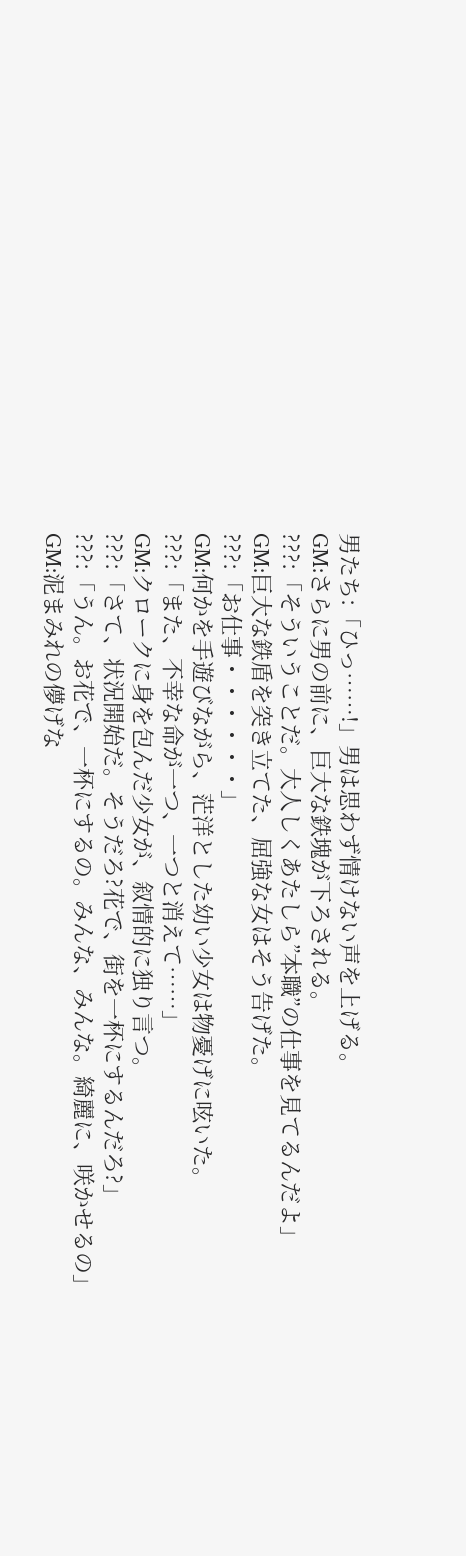男たち:「ひっ……!」男は思わず情けない声を上げる。
GM:さらに男の前に、巨大な鉄塊が下ろされる。
???:「そういうことだ。大人しくあたしら”本職”の仕事を見てるんだよ」
GM:巨大な鉄盾を突き立てた、屈強な女はそう告げた。
???:「お仕事・・・・・・」
GM:何かを手遊びながら、茫洋とした幼い少女は物憂げに呟いた。
???:「また、不幸な命が一つ、一つと消えて……」
GM:クロークに身を包んだ少女が、叙情的に独り言つ。
???:「さて、状況開始だ。そうだろ?花で、街を一杯にするんだろ?」
???:「うん。お花で、一杯にするの。みんな、みんな。綺麗に、咲かせるの」
GM:泥まみれの儚げな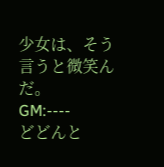少女は、そう言うと微笑んだ。
GM:----
どどんと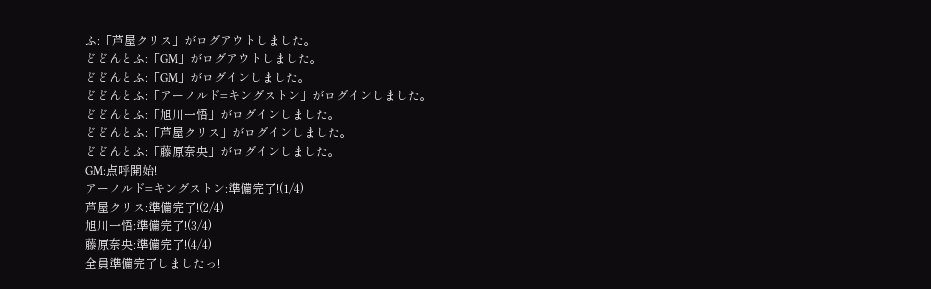ふ:「芦屋クリス」がログアウトしました。
どどんとふ:「GM」がログアウトしました。
どどんとふ:「GM」がログインしました。
どどんとふ:「アーノルド=キングストン」がログインしました。
どどんとふ:「旭川一悟」がログインしました。
どどんとふ:「芦屋クリス」がログインしました。
どどんとふ:「藤原奈央」がログインしました。
GM:点呼開始!
アーノルド=キングストン:準備完了!(1/4)
芦屋クリス:準備完了!(2/4)
旭川一悟:準備完了!(3/4)
藤原奈央:準備完了!(4/4)
全員準備完了しましたっ!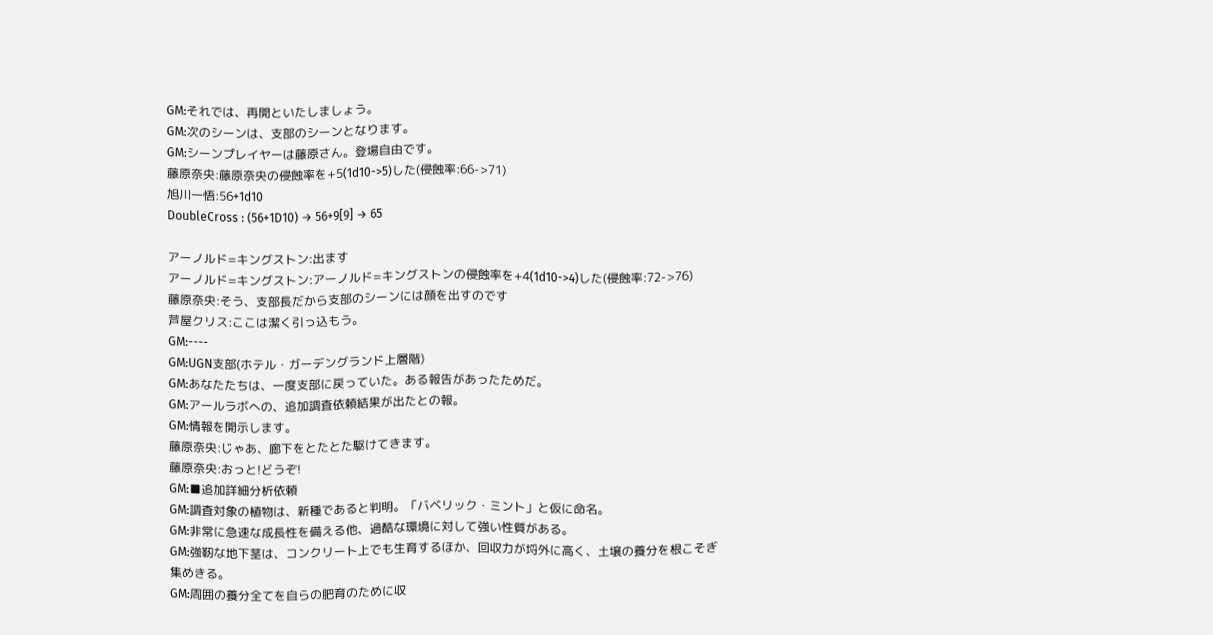GM:それでは、再開といたしましょう。
GM:次のシーンは、支部のシーンとなります。
GM:シーンプレイヤーは藤原さん。登場自由です。
藤原奈央:藤原奈央の侵蝕率を+5(1d10->5)した(侵蝕率:66->71)
旭川一悟:56+1d10
DoubleCross : (56+1D10) → 56+9[9] → 65

アーノルド=キングストン:出ます
アーノルド=キングストン:アーノルド=キングストンの侵蝕率を+4(1d10->4)した(侵蝕率:72->76)
藤原奈央:そう、支部長だから支部のシーンには顔を出すのです
芦屋クリス:ここは潔く引っ込もう。
GM:----
GM:UGN支部(ホテル・ガーデングランド上層階)
GM:あなたたちは、一度支部に戻っていた。ある報告があったためだ。
GM:アールラボへの、追加調査依頼結果が出たとの報。
GM:情報を開示します。
藤原奈央:じゃあ、廊下をとたとた駆けてきます。
藤原奈央:おっと!どうぞ!
GM:■追加詳細分析依頼
GM:調査対象の植物は、新種であると判明。「バベリック・ミント」と仮に命名。
GM:非常に急速な成長性を備える他、過酷な環境に対して強い性質がある。
GM:強靭な地下茎は、コンクリート上でも生育するほか、回収力が埒外に高く、土壌の養分を根こそぎ集めきる。
GM:周囲の養分全てを自らの肥育のために収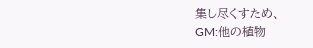集し尽くすため、
GM:他の植物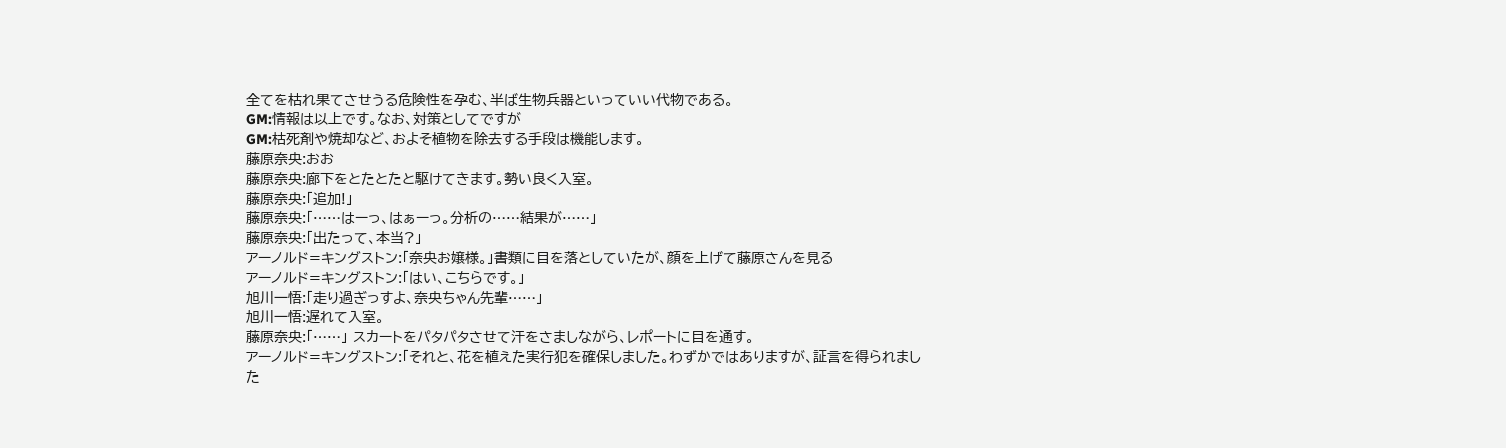全てを枯れ果てさせうる危険性を孕む、半ば生物兵器といっていい代物である。
GM:情報は以上です。なお、対策としてですが
GM:枯死剤や焼却など、およそ植物を除去する手段は機能します。
藤原奈央:おお
藤原奈央:廊下をとたとたと駆けてきます。勢い良く入室。
藤原奈央:「追加!」
藤原奈央:「……はーっ、はぁーっ。分析の……結果が……」
藤原奈央:「出たって、本当?」
アーノルド=キングストン:「奈央お嬢様。」書類に目を落としていたが、顔を上げて藤原さんを見る
アーノルド=キングストン:「はい、こちらです。」
旭川一悟:「走り過ぎっすよ、奈央ちゃん先輩……」
旭川一悟:遅れて入室。
藤原奈央:「……」 スカートをパタパタさせて汗をさましながら、レポートに目を通す。
アーノルド=キングストン:「それと、花を植えた実行犯を確保しました。わずかではありますが、証言を得られました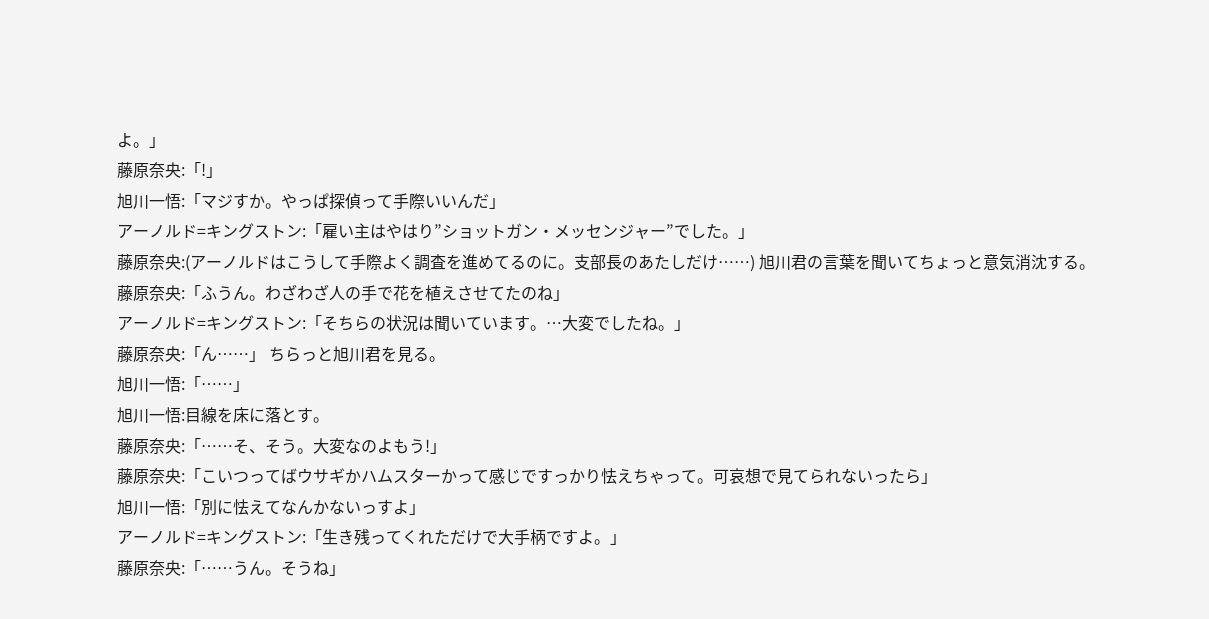よ。」
藤原奈央:「!」
旭川一悟:「マジすか。やっぱ探偵って手際いいんだ」
アーノルド=キングストン:「雇い主はやはり”ショットガン・メッセンジャー”でした。」
藤原奈央:(アーノルドはこうして手際よく調査を進めてるのに。支部長のあたしだけ……) 旭川君の言葉を聞いてちょっと意気消沈する。
藤原奈央:「ふうん。わざわざ人の手で花を植えさせてたのね」
アーノルド=キングストン:「そちらの状況は聞いています。…大変でしたね。」
藤原奈央:「ん……」 ちらっと旭川君を見る。
旭川一悟:「……」
旭川一悟:目線を床に落とす。
藤原奈央:「……そ、そう。大変なのよもう!」
藤原奈央:「こいつってばウサギかハムスターかって感じですっかり怯えちゃって。可哀想で見てられないったら」
旭川一悟:「別に怯えてなんかないっすよ」
アーノルド=キングストン:「生き残ってくれただけで大手柄ですよ。」
藤原奈央:「……うん。そうね」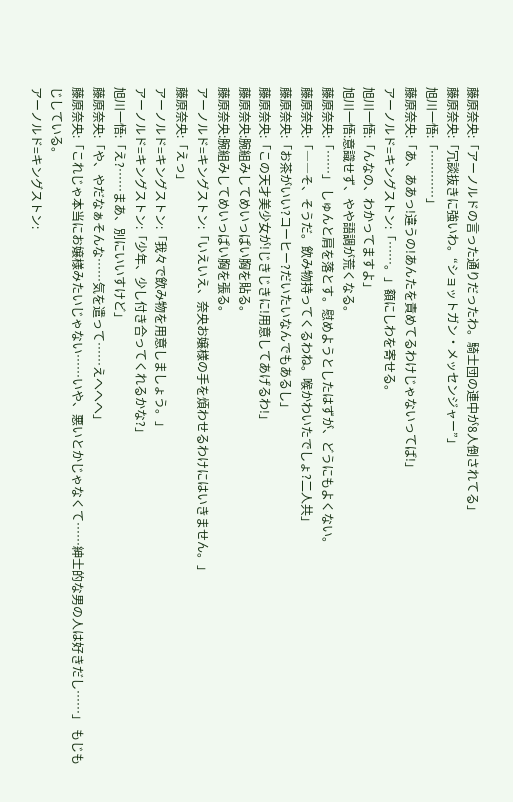藤原奈央:「アーノルドの言った通りだったわ。騎士団の連中が8人倒されてる」
藤原奈央:「冗談抜きに強いわ。“ショットガン・メッセンジャー”」
旭川一悟:「…………」
藤原奈央:「あ、ああっ!違うの!あんたを責めてるわけじゃないってば!」
アーノルド=キングストン:「……。」額にしわを寄せる。
旭川一悟:「んなの、わかってますよ」
旭川一悟:意識せず、やや語調が荒くなる。
藤原奈央:「……」 しゅんと肩を落とす。慰めようとしたはずが、どうにもよくない。
藤原奈央:「――そ、そうだ。飲み物持ってくるわね。喉かわいたでしょ?二人共」
藤原奈央:「お茶がいい?コーヒー?だいたいなんでもあるし」
藤原奈央:「この天才美少女が!じきじきに!用意してあげるわ!」
藤原奈央:腕組みしてめいっぱい胸を貼る。
藤原奈央:腕組みしてめいっぱい胸を張る。
アーノルド=キングストン:「いえいえ、奈央お嬢様の手を煩わせるわけにはいきません。」
藤原奈央:「えっ」
アーノルド=キングストン:「我々で飲み物を用意しましょう。」
アーノルド=キングストン:「少年、少し付き合ってくれるかな?」
旭川一悟:「え?……まあ、別にいいすけど」
藤原奈央:「や、やだなぁそんな……気を遣って……えへへへ」
藤原奈央:「これじゃ本当にお嬢様みたいじゃない……いや、悪いとかじゃなくて……紳士的な男の人は好きだし……」 もじもじしている。
アーノルド=キングストン: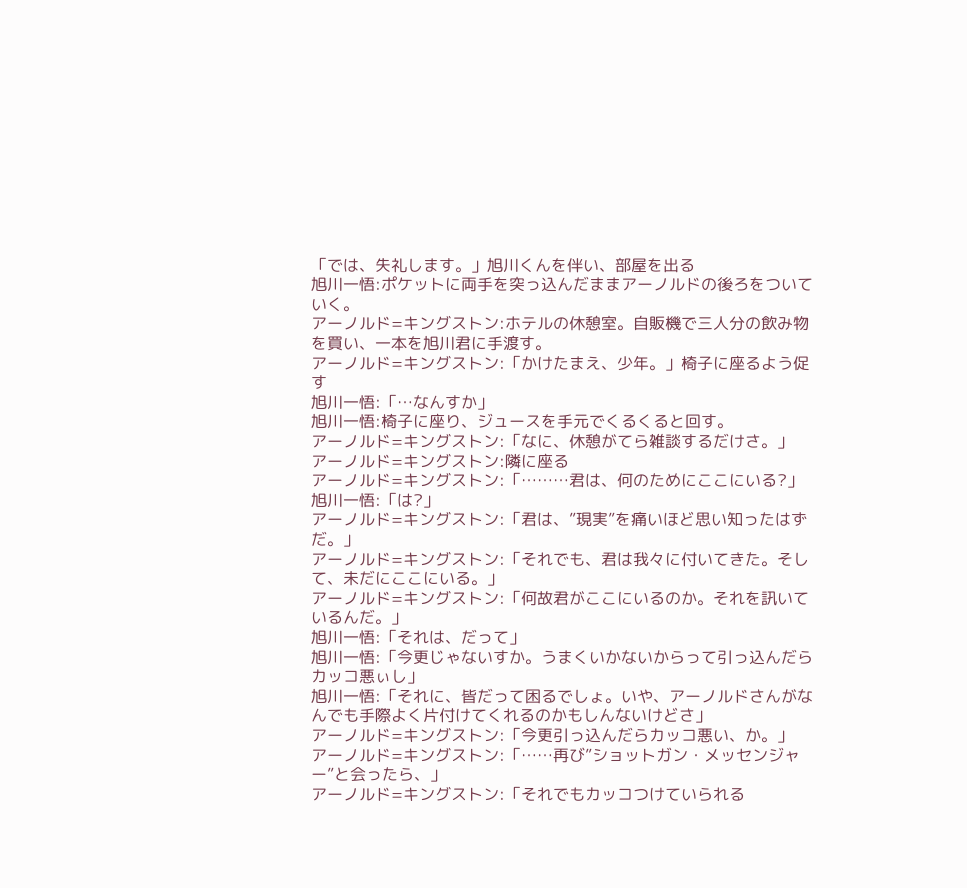「では、失礼します。」旭川くんを伴い、部屋を出る
旭川一悟:ポケットに両手を突っ込んだままアーノルドの後ろをついていく。
アーノルド=キングストン:ホテルの休憩室。自販機で三人分の飲み物を買い、一本を旭川君に手渡す。
アーノルド=キングストン:「かけたまえ、少年。」椅子に座るよう促す
旭川一悟:「…なんすか」
旭川一悟:椅子に座り、ジュースを手元でくるくると回す。
アーノルド=キングストン:「なに、休憩がてら雑談するだけさ。」
アーノルド=キングストン:隣に座る
アーノルド=キングストン:「………君は、何のためにここにいる?」
旭川一悟:「は?」
アーノルド=キングストン:「君は、”現実”を痛いほど思い知ったはずだ。」
アーノルド=キングストン:「それでも、君は我々に付いてきた。そして、未だにここにいる。」
アーノルド=キングストン:「何故君がここにいるのか。それを訊いているんだ。」
旭川一悟:「それは、だって」
旭川一悟:「今更じゃないすか。うまくいかないからって引っ込んだらカッコ悪ぃし」
旭川一悟:「それに、皆だって困るでしょ。いや、アーノルドさんがなんでも手際よく片付けてくれるのかもしんないけどさ」
アーノルド=キングストン:「今更引っ込んだらカッコ悪い、か。」
アーノルド=キングストン:「……再び”ショットガン・メッセンジャー”と会ったら、」
アーノルド=キングストン:「それでもカッコつけていられる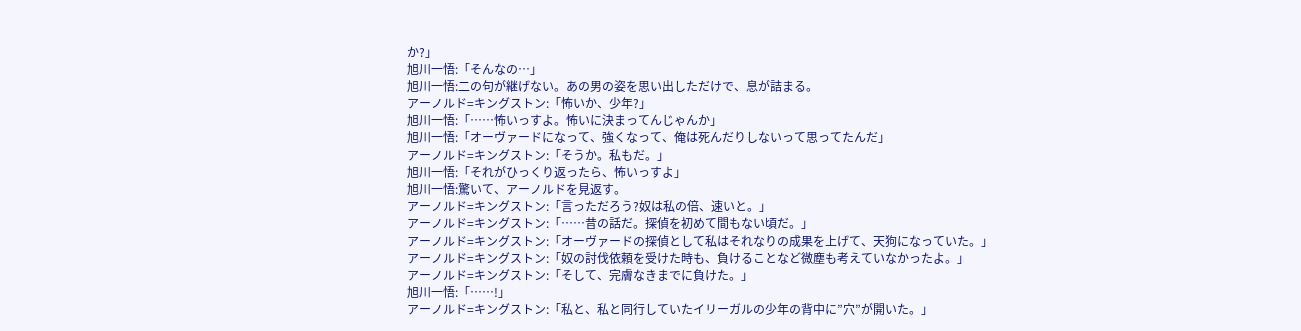か?」
旭川一悟:「そんなの…」
旭川一悟:二の句が継げない。あの男の姿を思い出しただけで、息が詰まる。
アーノルド=キングストン:「怖いか、少年?」
旭川一悟:「……怖いっすよ。怖いに決まってんじゃんか」
旭川一悟:「オーヴァードになって、強くなって、俺は死んだりしないって思ってたんだ」
アーノルド=キングストン:「そうか。私もだ。」
旭川一悟:「それがひっくり返ったら、怖いっすよ」
旭川一悟:驚いて、アーノルドを見返す。
アーノルド=キングストン:「言っただろう?奴は私の倍、速いと。」
アーノルド=キングストン:「……昔の話だ。探偵を初めて間もない頃だ。」
アーノルド=キングストン:「オーヴァードの探偵として私はそれなりの成果を上げて、天狗になっていた。」
アーノルド=キングストン:「奴の討伐依頼を受けた時も、負けることなど微塵も考えていなかったよ。」
アーノルド=キングストン:「そして、完膚なきまでに負けた。」
旭川一悟:「……!」
アーノルド=キングストン:「私と、私と同行していたイリーガルの少年の背中に”穴”が開いた。」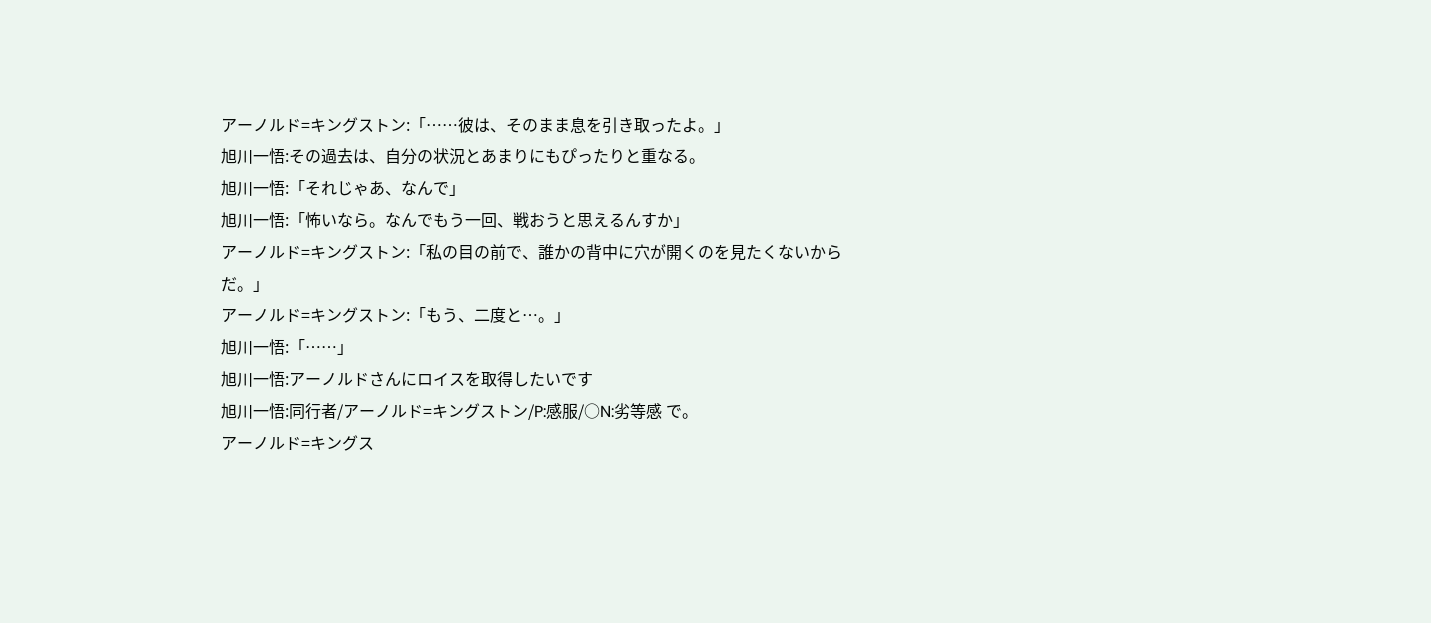アーノルド=キングストン:「……彼は、そのまま息を引き取ったよ。」
旭川一悟:その過去は、自分の状況とあまりにもぴったりと重なる。
旭川一悟:「それじゃあ、なんで」
旭川一悟:「怖いなら。なんでもう一回、戦おうと思えるんすか」
アーノルド=キングストン:「私の目の前で、誰かの背中に穴が開くのを見たくないからだ。」
アーノルド=キングストン:「もう、二度と…。」
旭川一悟:「……」
旭川一悟:アーノルドさんにロイスを取得したいです
旭川一悟:同行者/アーノルド=キングストン/P:感服/○N:劣等感 で。
アーノルド=キングス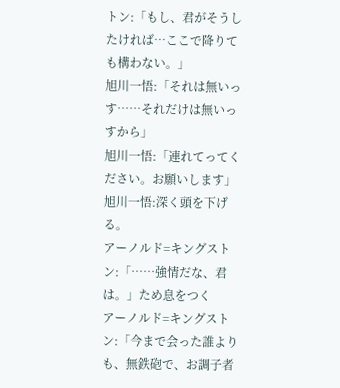トン:「もし、君がそうしたければ…ここで降りても構わない。」
旭川一悟:「それは無いっす……それだけは無いっすから」
旭川一悟:「連れてってください。お願いします」
旭川一悟:深く頭を下げる。
アーノルド=キングストン:「……強情だな、君は。」ため息をつく
アーノルド=キングストン:「今まで会った誰よりも、無鉄砲で、お調子者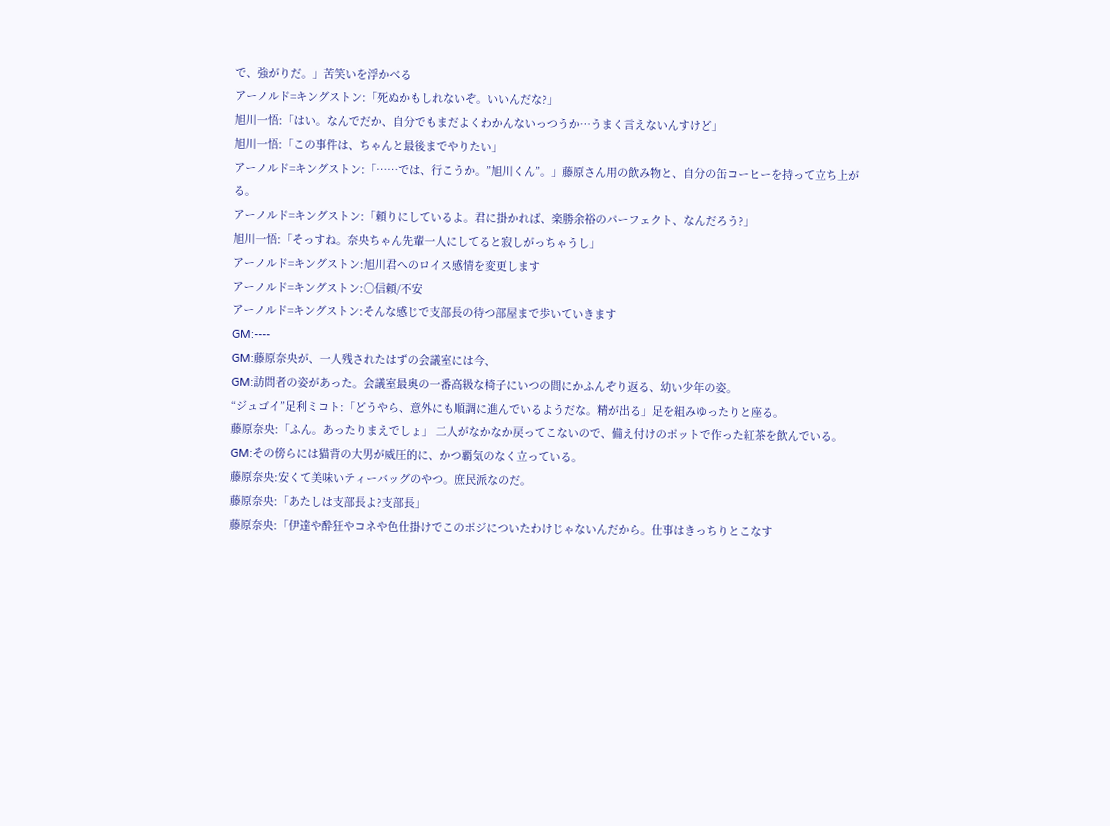で、強がりだ。」苦笑いを浮かべる
アーノルド=キングストン:「死ぬかもしれないぞ。いいんだな?」
旭川一悟:「はい。なんでだか、自分でもまだよくわかんないっつうか…うまく言えないんすけど」
旭川一悟:「この事件は、ちゃんと最後までやりたい」
アーノルド=キングストン:「……では、行こうか。”旭川くん”。」藤原さん用の飲み物と、自分の缶コーヒーを持って立ち上がる。
アーノルド=キングストン:「頼りにしているよ。君に掛かれば、楽勝余裕のパーフェクト、なんだろう?」
旭川一悟:「そっすね。奈央ちゃん先輩一人にしてると寂しがっちゃうし」
アーノルド=キングストン:旭川君へのロイス感情を変更します
アーノルド=キングストン:○信頼/不安
アーノルド=キングストン:そんな感じで支部長の待つ部屋まで歩いていきます
GM:----
GM:藤原奈央が、一人残されたはずの会議室には今、
GM:訪問者の姿があった。会議室最奥の一番高級な椅子にいつの間にかふんぞり返る、幼い少年の姿。
“ジュゴイ”足利ミコト:「どうやら、意外にも順調に進んでいるようだな。精が出る」足を組みゆったりと座る。
藤原奈央:「ふん。あったりまえでしょ」 二人がなかなか戻ってこないので、備え付けのポットで作った紅茶を飲んでいる。
GM:その傍らには猫背の大男が威圧的に、かつ覇気のなく立っている。
藤原奈央:安くて美味いティーバッグのやつ。庶民派なのだ。
藤原奈央:「あたしは支部長よ?支部長」
藤原奈央:「伊達や酔狂やコネや色仕掛けでこのポジについたわけじゃないんだから。仕事はきっちりとこなす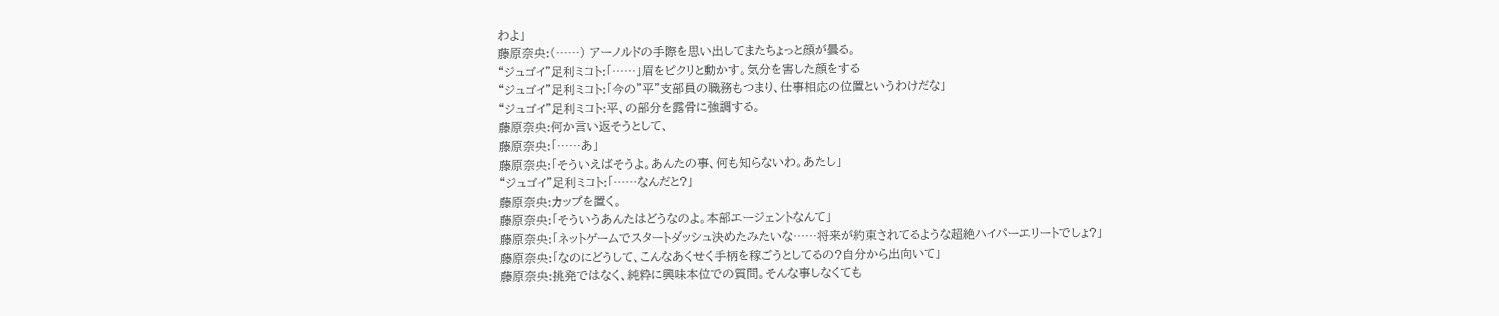わよ」
藤原奈央:(……) アーノルドの手際を思い出してまたちょっと顔が曇る。
“ジュゴイ”足利ミコト:「……」眉をピクリと動かす。気分を害した顔をする
“ジュゴイ”足利ミコト:「今の”平”支部員の職務もつまり、仕事相応の位置というわけだな」
“ジュゴイ”足利ミコト:平、の部分を露骨に強調する。
藤原奈央:何か言い返そうとして、
藤原奈央:「……あ」
藤原奈央:「そういえばそうよ。あんたの事、何も知らないわ。あたし」
“ジュゴイ”足利ミコト:「……なんだと?」
藤原奈央:カップを置く。
藤原奈央:「そういうあんたはどうなのよ。本部エージェントなんて」
藤原奈央:「ネットゲームでスタートダッシュ決めたみたいな……将来が約束されてるような超絶ハイパーエリートでしょ?」
藤原奈央:「なのにどうして、こんなあくせく手柄を稼ごうとしてるの?自分から出向いて」
藤原奈央:挑発ではなく、純粋に興味本位での質問。そんな事しなくても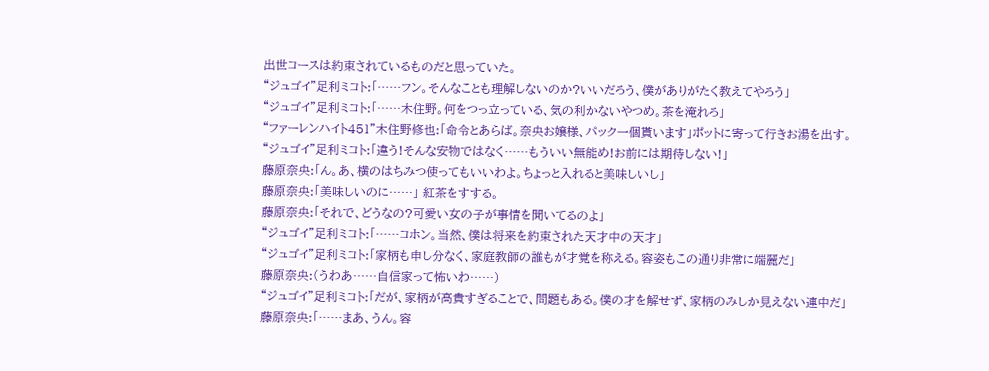出世コースは約束されているものだと思っていた。
“ジュゴイ”足利ミコト:「……フン。そんなことも理解しないのか?いいだろう、僕がありがたく教えてやろう」
“ジュゴイ”足利ミコト:「……木住野。何をつっ立っている、気の利かないやつめ。茶を淹れろ」
“ファーレンハイト451”木住野修也:「命令とあらば。奈央お嬢様、パック一個貰います」ポットに寄って行きお湯を出す。
“ジュゴイ”足利ミコト:「違う!そんな安物ではなく……もういい無能め!お前には期待しない!」
藤原奈央:「ん。あ、横のはちみつ使ってもいいわよ。ちょっと入れると美味しいし」
藤原奈央:「美味しいのに……」 紅茶をすする。
藤原奈央:「それで、どうなの?可愛い女の子が事情を聞いてるのよ」
“ジュゴイ”足利ミコト:「……コホン。当然、僕は将来を約束された天才中の天才」
“ジュゴイ”足利ミコト:「家柄も申し分なく、家庭教師の誰もが才覚を称える。容姿もこの通り非常に端麗だ」
藤原奈央:(うわあ……自信家って怖いわ……)
“ジュゴイ”足利ミコト:「だが、家柄が高貴すぎることで、問題もある。僕の才を解せず、家柄のみしか見えない連中だ」
藤原奈央:「……まあ、うん。容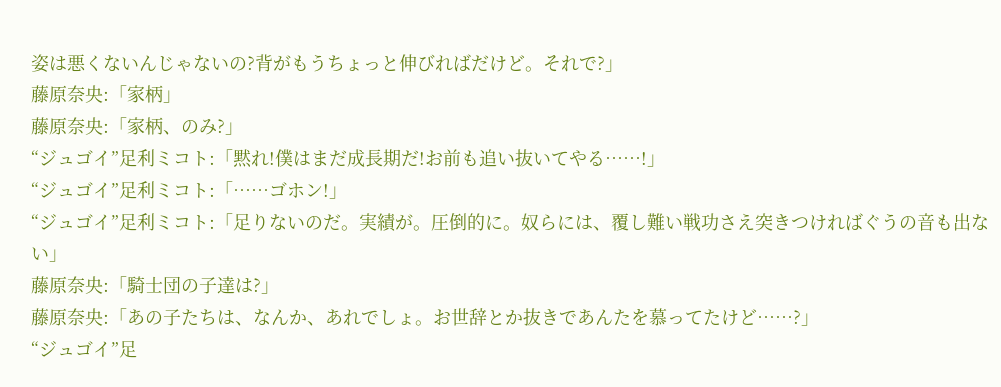姿は悪くないんじゃないの?背がもうちょっと伸びればだけど。それで?」
藤原奈央:「家柄」
藤原奈央:「家柄、のみ?」
“ジュゴイ”足利ミコト:「黙れ!僕はまだ成長期だ!お前も追い抜いてやる……!」
“ジュゴイ”足利ミコト:「……ゴホン!」
“ジュゴイ”足利ミコト:「足りないのだ。実績が。圧倒的に。奴らには、覆し難い戦功さえ突きつければぐうの音も出ない」
藤原奈央:「騎士団の子達は?」
藤原奈央:「あの子たちは、なんか、あれでしょ。お世辞とか抜きであんたを慕ってたけど……?」
“ジュゴイ”足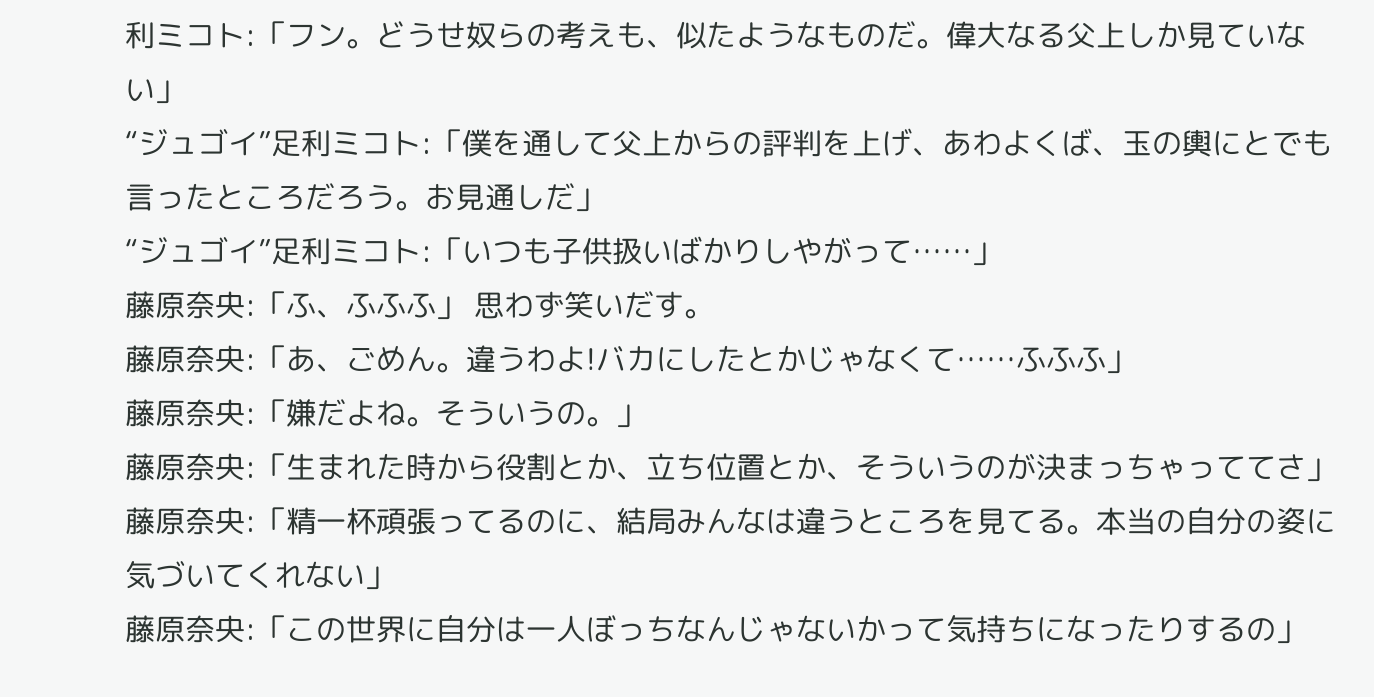利ミコト:「フン。どうせ奴らの考えも、似たようなものだ。偉大なる父上しか見ていない」
“ジュゴイ”足利ミコト:「僕を通して父上からの評判を上げ、あわよくば、玉の輿にとでも言ったところだろう。お見通しだ」
“ジュゴイ”足利ミコト:「いつも子供扱いばかりしやがって……」
藤原奈央:「ふ、ふふふ」 思わず笑いだす。
藤原奈央:「あ、ごめん。違うわよ!バカにしたとかじゃなくて……ふふふ」
藤原奈央:「嫌だよね。そういうの。」
藤原奈央:「生まれた時から役割とか、立ち位置とか、そういうのが決まっちゃっててさ」
藤原奈央:「精一杯頑張ってるのに、結局みんなは違うところを見てる。本当の自分の姿に気づいてくれない」
藤原奈央:「この世界に自分は一人ぼっちなんじゃないかって気持ちになったりするの」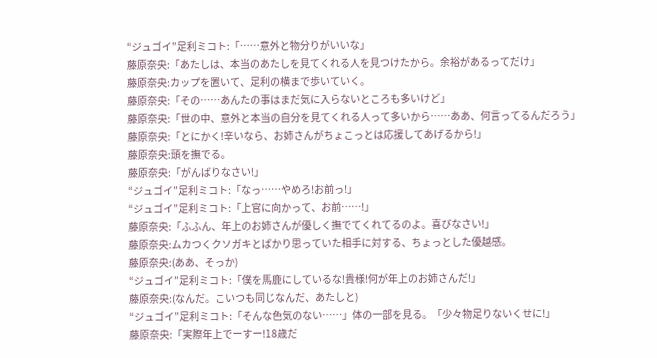“ジュゴイ”足利ミコト:「……意外と物分りがいいな」
藤原奈央:「あたしは、本当のあたしを見てくれる人を見つけたから。余裕があるってだけ」
藤原奈央:カップを置いて、足利の横まで歩いていく。
藤原奈央:「その……あんたの事はまだ気に入らないところも多いけど」
藤原奈央:「世の中、意外と本当の自分を見てくれる人って多いから……ああ、何言ってるんだろう」
藤原奈央:「とにかく!辛いなら、お姉さんがちょこっとは応援してあげるから!」
藤原奈央:頭を撫でる。
藤原奈央:「がんばりなさい!」
“ジュゴイ”足利ミコト:「なっ……やめろ!お前っ!」
“ジュゴイ”足利ミコト:「上官に向かって、お前……!」
藤原奈央:「ふふん、年上のお姉さんが優しく撫でてくれてるのよ。喜びなさい!」
藤原奈央:ムカつくクソガキとばかり思っていた相手に対する、ちょっとした優越感。
藤原奈央:(ああ、そっか)
“ジュゴイ”足利ミコト:「僕を馬鹿にしているな!貴様!何が年上のお姉さんだ!」
藤原奈央:(なんだ。こいつも同じなんだ、あたしと)
“ジュゴイ”足利ミコト:「そんな色気のない……」体の一部を見る。「少々物足りないくせに!」
藤原奈央:「実際年上でーすー!18歳だ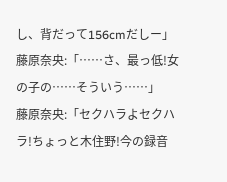し、背だって156cmだしー」
藤原奈央:「……さ、最っ低!女の子の……そういう……」
藤原奈央:「セクハラよセクハラ!ちょっと木住野!今の録音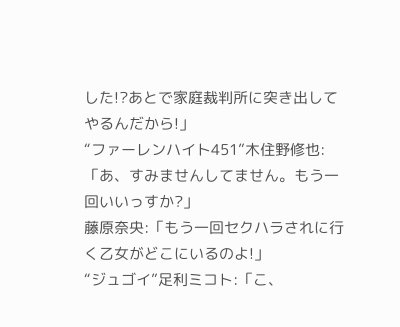した!?あとで家庭裁判所に突き出してやるんだから!」
“ファーレンハイト451”木住野修也:「あ、すみませんしてません。もう一回いいっすか?」
藤原奈央:「もう一回セクハラされに行く乙女がどこにいるのよ!」
“ジュゴイ”足利ミコト:「こ、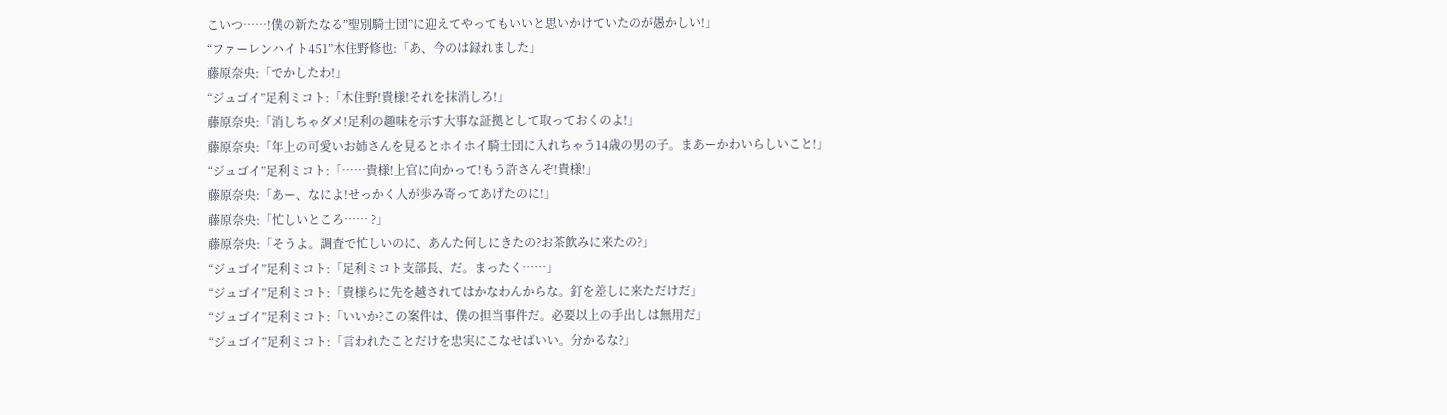こいつ……!僕の新たなる”聖別騎士団”に迎えてやってもいいと思いかけていたのが愚かしい!」
“ファーレンハイト451”木住野修也:「あ、今のは録れました」
藤原奈央:「でかしたわ!」
“ジュゴイ”足利ミコト:「木住野!貴様!それを抹消しろ!」
藤原奈央:「消しちゃダメ!足利の趣味を示す大事な証拠として取っておくのよ!」
藤原奈央:「年上の可愛いお姉さんを見るとホイホイ騎士団に入れちゃう14歳の男の子。まあーかわいらしいこと!」
“ジュゴイ”足利ミコト:「……貴様!上官に向かって!もう許さんぞ!貴様!」
藤原奈央:「あー、なによ!せっかく人が歩み寄ってあげたのに!」
藤原奈央:「忙しいところ…… ?」
藤原奈央:「そうよ。調査で忙しいのに、あんた何しにきたの?お茶飲みに来たの?」
“ジュゴイ”足利ミコト:「足利ミコト支部長、だ。まったく……」
“ジュゴイ”足利ミコト:「貴様らに先を越されてはかなわんからな。釘を差しに来ただけだ」
“ジュゴイ”足利ミコト:「いいか?この案件は、僕の担当事件だ。必要以上の手出しは無用だ」
“ジュゴイ”足利ミコト:「言われたことだけを忠実にこなせばいい。分かるな?」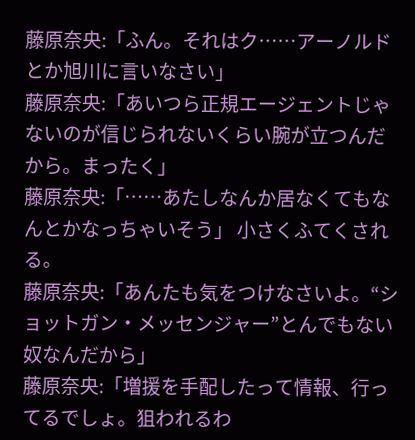藤原奈央:「ふん。それはク……アーノルドとか旭川に言いなさい」
藤原奈央:「あいつら正規エージェントじゃないのが信じられないくらい腕が立つんだから。まったく」
藤原奈央:「……あたしなんか居なくてもなんとかなっちゃいそう」 小さくふてくされる。
藤原奈央:「あんたも気をつけなさいよ。“ショットガン・メッセンジャー”とんでもない奴なんだから」
藤原奈央:「増援を手配したって情報、行ってるでしょ。狙われるわ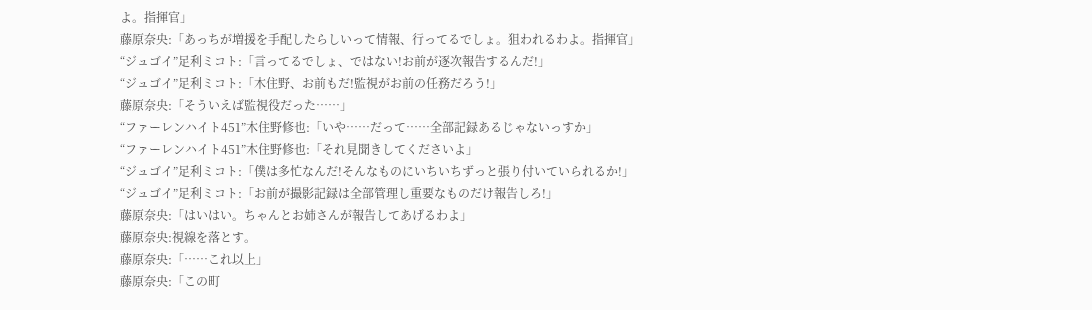よ。指揮官」
藤原奈央:「あっちが増援を手配したらしいって情報、行ってるでしょ。狙われるわよ。指揮官」
“ジュゴイ”足利ミコト:「言ってるでしょ、ではない!お前が逐次報告するんだ!」
“ジュゴイ”足利ミコト:「木住野、お前もだ!監視がお前の任務だろう!」
藤原奈央:「そういえば監視役だった……」
“ファーレンハイト451”木住野修也:「いや……だって……全部記録あるじゃないっすか」
“ファーレンハイト451”木住野修也:「それ見聞きしてくださいよ」
“ジュゴイ”足利ミコト:「僕は多忙なんだ!そんなものにいちいちずっと張り付いていられるか!」
“ジュゴイ”足利ミコト:「お前が撮影記録は全部管理し重要なものだけ報告しろ!」
藤原奈央:「はいはい。ちゃんとお姉さんが報告してあげるわよ」
藤原奈央:視線を落とす。
藤原奈央:「……これ以上」
藤原奈央:「この町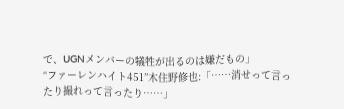で、UGNメンバーの犠牲が出るのは嫌だもの」
“ファーレンハイト451”木住野修也:「……消せって言ったり撮れって言ったり……」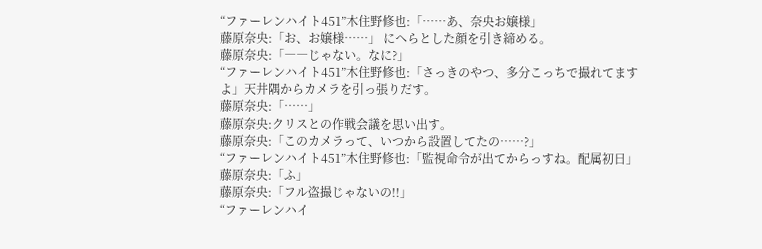“ファーレンハイト451”木住野修也:「……あ、奈央お嬢様」
藤原奈央:「お、お嬢様……」 にへらとした顔を引き締める。
藤原奈央:「――じゃない。なに?」
“ファーレンハイト451”木住野修也:「さっきのやつ、多分こっちで撮れてますよ」天井隅からカメラを引っ張りだす。
藤原奈央:「……」
藤原奈央:クリスとの作戦会議を思い出す。
藤原奈央:「このカメラって、いつから設置してたの……?」
“ファーレンハイト451”木住野修也:「監視命令が出てからっすね。配属初日」
藤原奈央:「ふ」
藤原奈央:「フル盗撮じゃないの!!」
“ファーレンハイ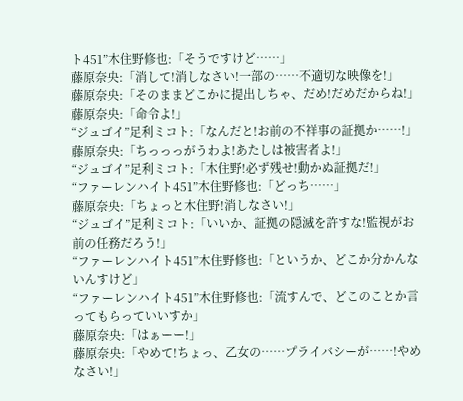ト451”木住野修也:「そうですけど……」
藤原奈央:「消して!消しなさい!一部の……不適切な映像を!」
藤原奈央:「そのままどこかに提出しちゃ、だめ!だめだからね!」
藤原奈央:「命令よ!」
“ジュゴイ”足利ミコト:「なんだと!お前の不祥事の証拠か……!」
藤原奈央:「ちっっっがうわよ!あたしは被害者よ!」
“ジュゴイ”足利ミコト:「木住野!必ず残せ!動かぬ証拠だ!」
“ファーレンハイト451”木住野修也:「どっち……」
藤原奈央:「ちょっと木住野!消しなさい!」
“ジュゴイ”足利ミコト:「いいか、証拠の隠滅を許すな!監視がお前の任務だろう!」
“ファーレンハイト451”木住野修也:「というか、どこか分かんないんすけど」
“ファーレンハイト451”木住野修也:「流すんで、どこのことか言ってもらっていいすか」
藤原奈央:「はぁーー!」
藤原奈央:「やめて!ちょっ、乙女の……プライバシーが……!やめなさい!」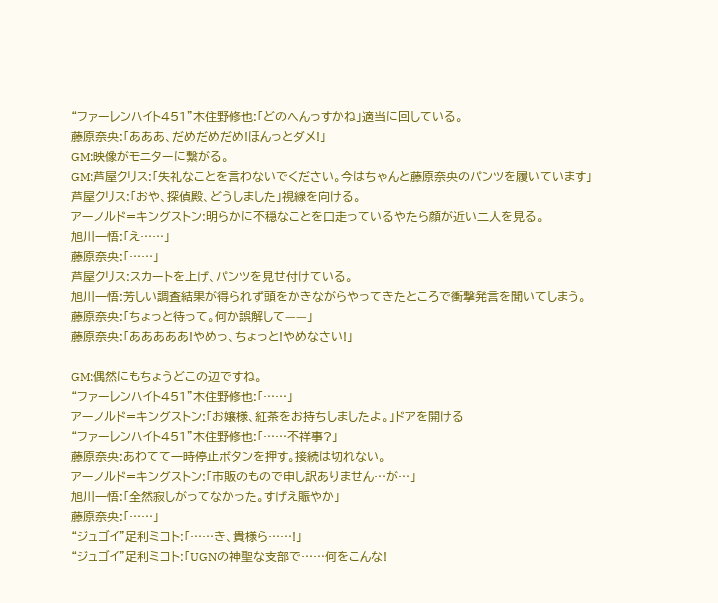“ファーレンハイト451”木住野修也:「どのへんっすかね」適当に回している。
藤原奈央:「あああ、だめだめだめ!ほんっとダメ!」
GM:映像がモニターに繋がる。
GM:芦屋クリス:「失礼なことを言わないでください。今はちゃんと藤原奈央のパンツを履いています」
芦屋クリス:「おや、探偵殿、どうしました」視線を向ける。
アーノルド=キングストン:明らかに不穏なことを口走っているやたら顔が近い二人を見る。
旭川一悟:「え……」
藤原奈央:「……」
芦屋クリス:スカートを上げ、パンツを見せ付けている。
旭川一悟:芳しい調査結果が得られず頭をかきながらやってきたところで衝撃発言を聞いてしまう。
藤原奈央:「ちょっと待って。何か誤解して——」
藤原奈央:「あああああ!やめっ、ちょっと!やめなさい!」

GM:偶然にもちょうどこの辺ですね。
“ファーレンハイト451”木住野修也:「……」
アーノルド=キングストン:「お嬢様、紅茶をお持ちしましたよ。」ドアを開ける
“ファーレンハイト451”木住野修也:「……不祥事?」
藤原奈央:あわてて一時停止ボタンを押す。接続は切れない。
アーノルド=キングストン:「市販のもので申し訳ありません…が…」
旭川一悟:「全然寂しがってなかった。すげえ賑やか」
藤原奈央:「……」
“ジュゴイ”足利ミコト:「……き、貴様ら……!」
“ジュゴイ”足利ミコト:「UGNの神聖な支部で……何をこんな!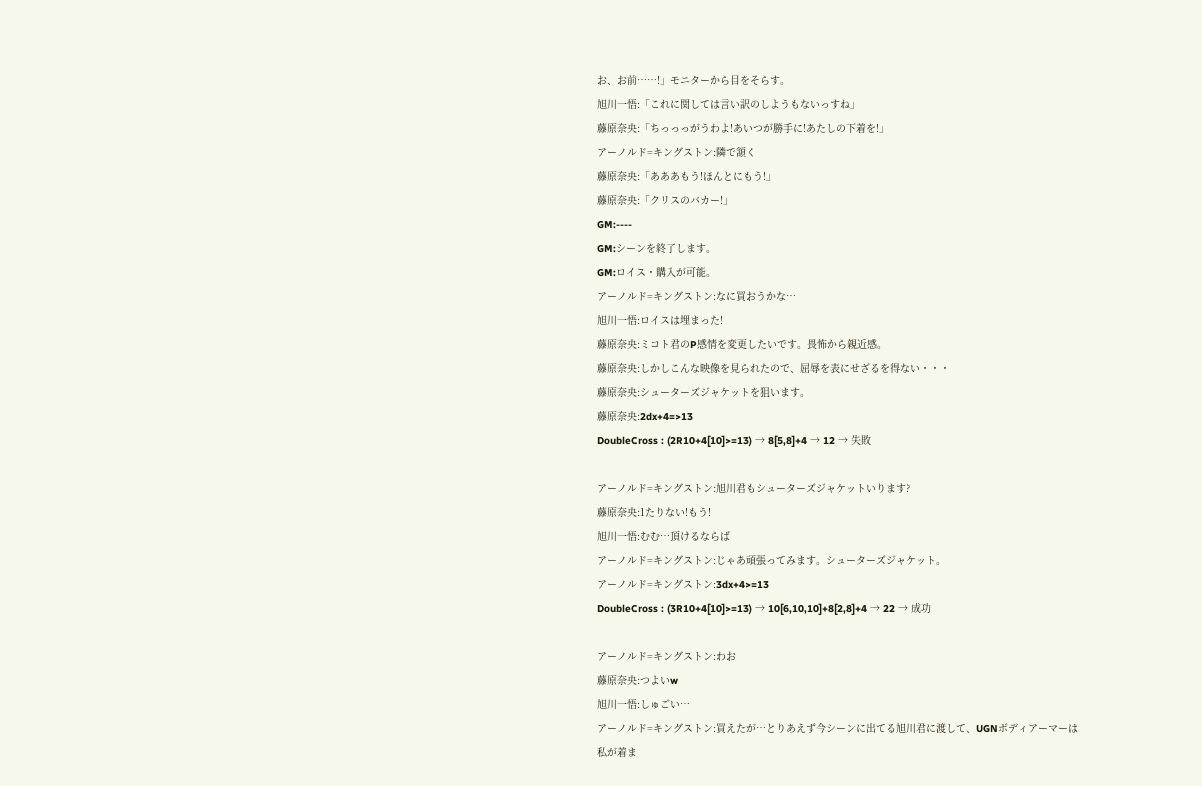お、お前……!」モニターから目をそらす。
旭川一悟:「これに関しては言い訳のしようもないっすね」
藤原奈央:「ちっっっがうわよ!あいつが勝手に!あたしの下着を!」
アーノルド=キングストン:隣で頷く
藤原奈央:「あああもう!ほんとにもう!」
藤原奈央:「クリスのバカー!」
GM:----
GM:シーンを終了します。
GM:ロイス・購入が可能。
アーノルド=キングストン:なに買おうかな…
旭川一悟:ロイスは埋まった!
藤原奈央:ミコト君のP感情を変更したいです。畏怖から親近感。
藤原奈央:しかしこんな映像を見られたので、屈辱を表にせざるを得ない・・・
藤原奈央:シューターズジャケットを狙います。
藤原奈央:2dx+4=>13
DoubleCross : (2R10+4[10]>=13) → 8[5,8]+4 → 12 → 失敗

アーノルド=キングストン:旭川君もシューターズジャケットいります?
藤原奈央:1たりない!もう!
旭川一悟:むむ…頂けるならば
アーノルド=キングストン:じゃあ頑張ってみます。シューターズジャケット。
アーノルド=キングストン:3dx+4>=13
DoubleCross : (3R10+4[10]>=13) → 10[6,10,10]+8[2,8]+4 → 22 → 成功

アーノルド=キングストン:わお
藤原奈央:つよいw
旭川一悟:しゅごい…
アーノルド=キングストン:買えたが…とりあえず今シーンに出てる旭川君に渡して、UGNボディアーマーは私が着ま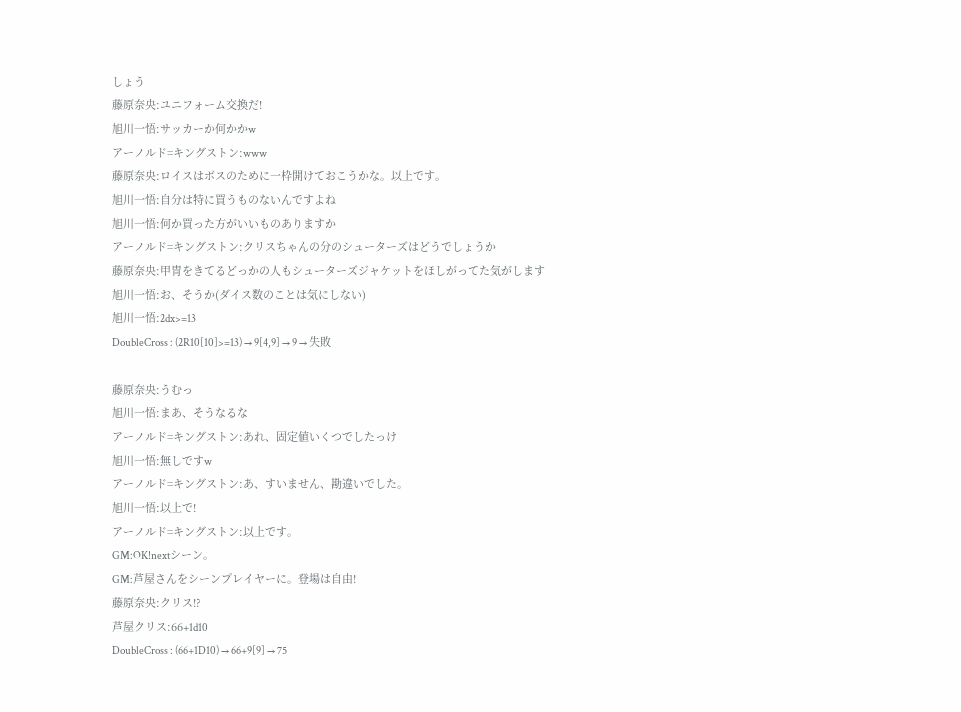しょう
藤原奈央:ユニフォーム交換だ!
旭川一悟:サッカーか何かかw
アーノルド=キングストン:www
藤原奈央:ロイスはボスのために一枠開けておこうかな。以上です。
旭川一悟:自分は特に買うものないんですよね
旭川一悟:何か買った方がいいものありますか
アーノルド=キングストン:クリスちゃんの分のシューターズはどうでしょうか
藤原奈央:甲冑をきてるどっかの人もシューターズジャケットをほしがってた気がします
旭川一悟:お、そうか(ダイス数のことは気にしない)
旭川一悟:2dx>=13
DoubleCross : (2R10[10]>=13) → 9[4,9] → 9 → 失敗

藤原奈央:うむっ
旭川一悟:まあ、そうなるな
アーノルド=キングストン:あれ、固定値いくつでしたっけ
旭川一悟:無しですw
アーノルド=キングストン:あ、すいません、勘違いでした。
旭川一悟:以上で!
アーノルド=キングストン:以上です。
GM:OK!nextシーン。
GM:芦屋さんをシーンプレイヤーに。登場は自由!
藤原奈央:クリス!?
芦屋クリス:66+1d10
DoubleCross : (66+1D10) → 66+9[9] → 75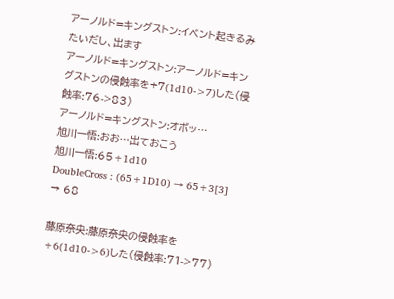アーノルド=キングストン:イベント起きるみたいだし、出ます
アーノルド=キングストン:アーノルド=キングストンの侵蝕率を+7(1d10->7)した(侵蝕率:76->83)
アーノルド=キングストン:オボッ…
旭川一悟:おお…出ておこう
旭川一悟:65+1d10
DoubleCross : (65+1D10) → 65+3[3] → 68

藤原奈央:藤原奈央の侵蝕率を+6(1d10->6)した(侵蝕率:71->77)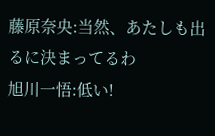藤原奈央:当然、あたしも出るに決まってるわ
旭川一悟:低い!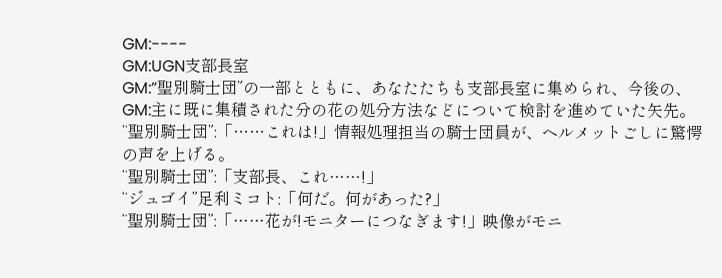GM:----
GM:UGN支部長室
GM:”聖別騎士団”の一部とともに、あなたたちも支部長室に集められ、今後の、
GM:主に既に集積された分の花の処分方法などについて検討を進めていた矢先。
“聖別騎士団”:「……これは!」情報処理担当の騎士団員が、ヘルメットごしに驚愕の声を上げる。
“聖別騎士団”:「支部長、これ……!」
“ジュゴイ”足利ミコト:「何だ。何があった?」
“聖別騎士団”:「……花が!モニターにつなぎます!」映像がモニ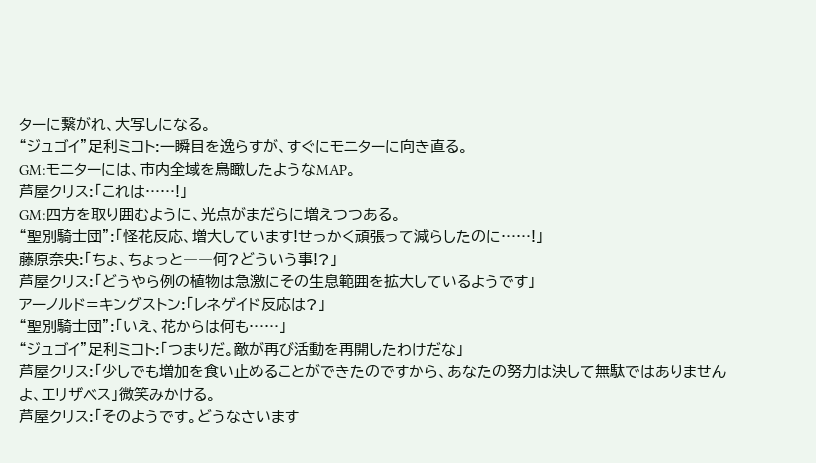ターに繋がれ、大写しになる。
“ジュゴイ”足利ミコト:一瞬目を逸らすが、すぐにモニターに向き直る。
GM:モニターには、市内全域を鳥瞰したようなMAP。
芦屋クリス:「これは……!」
GM:四方を取り囲むように、光点がまだらに増えつつある。
“聖別騎士団”:「怪花反応、増大しています!せっかく頑張って減らしたのに……!」
藤原奈央:「ちょ、ちょっと――何?どういう事!?」
芦屋クリス:「どうやら例の植物は急激にその生息範囲を拡大しているようです」
アーノルド=キングストン:「レネゲイド反応は?」
“聖別騎士団”:「いえ、花からは何も……」
“ジュゴイ”足利ミコト:「つまりだ。敵が再び活動を再開したわけだな」
芦屋クリス:「少しでも増加を食い止めることができたのですから、あなたの努力は決して無駄ではありませんよ、エリザベス」微笑みかける。
芦屋クリス:「そのようです。どうなさいます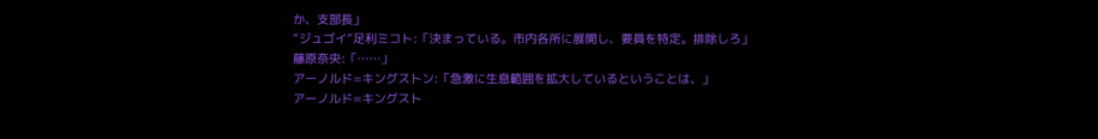か、支部長」
“ジュゴイ”足利ミコト:「決まっている。市内各所に展開し、要員を特定。排除しろ」
藤原奈央:「……」
アーノルド=キングストン:「急激に生息範囲を拡大しているということは、」
アーノルド=キングスト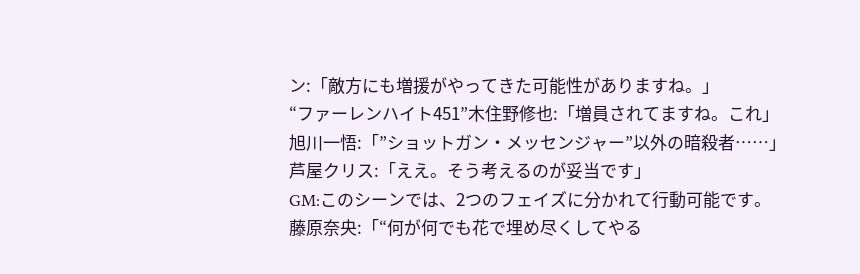ン:「敵方にも増援がやってきた可能性がありますね。」
“ファーレンハイト451”木住野修也:「増員されてますね。これ」
旭川一悟:「”ショットガン・メッセンジャー”以外の暗殺者……」
芦屋クリス:「ええ。そう考えるのが妥当です」
GM:このシーンでは、2つのフェイズに分かれて行動可能です。
藤原奈央:「“何が何でも花で埋め尽くしてやる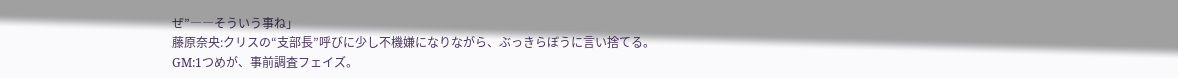ぜ”――そういう事ね」
藤原奈央:クリスの“支部長”呼びに少し不機嫌になりながら、ぶっきらぼうに言い捨てる。
GM:1つめが、事前調査フェイズ。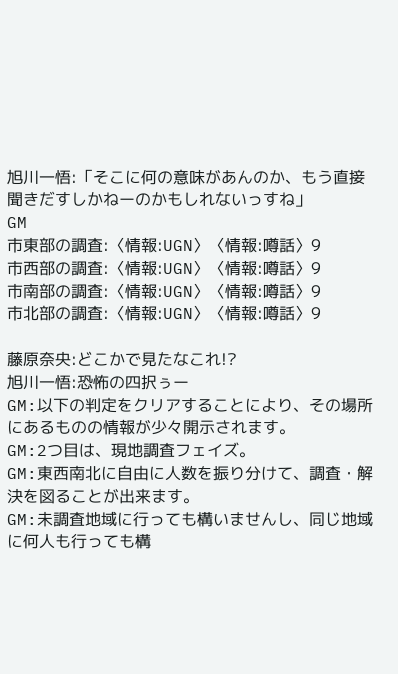旭川一悟:「そこに何の意味があんのか、もう直接聞きだすしかねーのかもしれないっすね」
GM
市東部の調査:〈情報:UGN〉〈情報:噂話〉9
市西部の調査:〈情報:UGN〉〈情報:噂話〉9
市南部の調査:〈情報:UGN〉〈情報:噂話〉9
市北部の調査:〈情報:UGN〉〈情報:噂話〉9

藤原奈央:どこかで見たなこれ!?
旭川一悟:恐怖の四択ぅー
GM:以下の判定をクリアすることにより、その場所にあるものの情報が少々開示されます。
GM:2つ目は、現地調査フェイズ。
GM:東西南北に自由に人数を振り分けて、調査・解決を図ることが出来ます。
GM:未調査地域に行っても構いませんし、同じ地域に何人も行っても構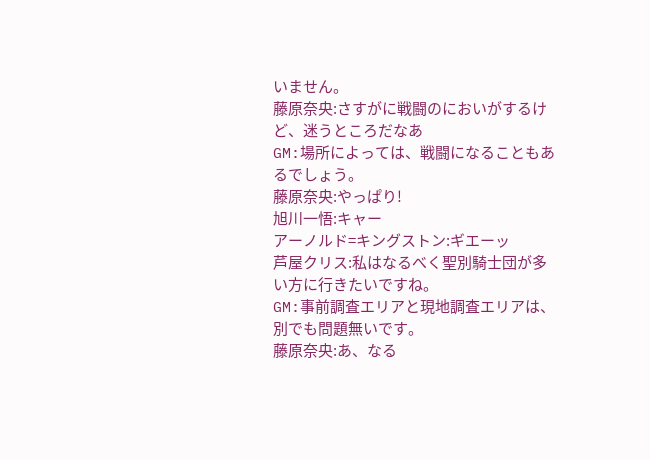いません。
藤原奈央:さすがに戦闘のにおいがするけど、迷うところだなあ
GM:場所によっては、戦闘になることもあるでしょう。
藤原奈央:やっぱり!
旭川一悟:キャー
アーノルド=キングストン:ギエーッ
芦屋クリス:私はなるべく聖別騎士団が多い方に行きたいですね。
GM:事前調査エリアと現地調査エリアは、別でも問題無いです。
藤原奈央:あ、なる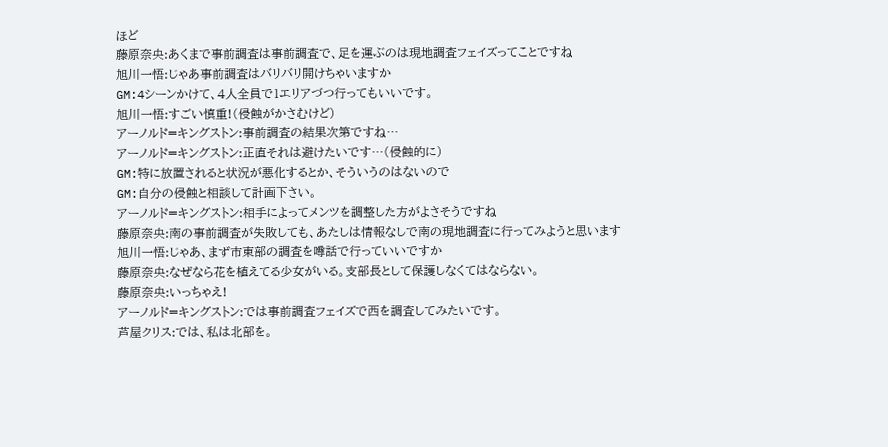ほど
藤原奈央:あくまで事前調査は事前調査で、足を運ぶのは現地調査フェイズってことですね
旭川一悟:じゃあ事前調査はバリバリ開けちゃいますか
GM:4シーンかけて、4人全員で1エリアづつ行ってもいいです。
旭川一悟:すごい慎重!(侵蝕がかさむけど)
アーノルド=キングストン:事前調査の結果次第ですね…
アーノルド=キングストン:正直それは避けたいです…(侵蝕的に)
GM:特に放置されると状況が悪化するとか、そういうのはないので
GM:自分の侵蝕と相談して計画下さい。
アーノルド=キングストン:相手によってメンツを調整した方がよさそうですね
藤原奈央:南の事前調査が失敗しても、あたしは情報なしで南の現地調査に行ってみようと思います
旭川一悟:じゃあ、まず市東部の調査を噂話で行っていいですか
藤原奈央:なぜなら花を植えてる少女がいる。支部長として保護しなくてはならない。
藤原奈央:いっちゃえ!
アーノルド=キングストン:では事前調査フェイズで西を調査してみたいです。
芦屋クリス:では、私は北部を。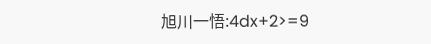旭川一悟:4dx+2>=9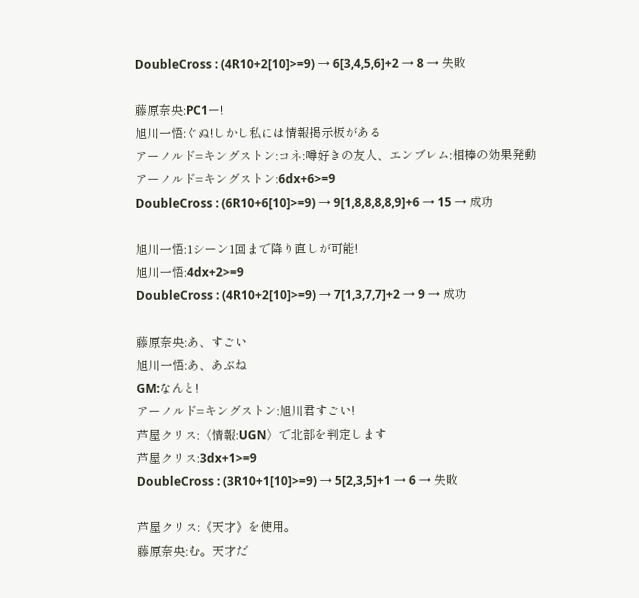DoubleCross : (4R10+2[10]>=9) → 6[3,4,5,6]+2 → 8 → 失敗

藤原奈央:PC1ー!
旭川一悟:ぐぬ!しかし私には情報掲示板がある
アーノルド=キングストン:コネ:噂好きの友人、エンブレム:相棒の効果発動
アーノルド=キングストン:6dx+6>=9
DoubleCross : (6R10+6[10]>=9) → 9[1,8,8,8,8,9]+6 → 15 → 成功

旭川一悟:1シーン1回まで降り直しが可能!
旭川一悟:4dx+2>=9
DoubleCross : (4R10+2[10]>=9) → 7[1,3,7,7]+2 → 9 → 成功

藤原奈央:あ、すごい
旭川一悟:あ、あぶね
GM:なんと!
アーノルド=キングストン:旭川君すごい!
芦屋クリス:〈情報:UGN〉で北部を判定します
芦屋クリス:3dx+1>=9
DoubleCross : (3R10+1[10]>=9) → 5[2,3,5]+1 → 6 → 失敗

芦屋クリス:《天才》を使用。
藤原奈央:む。天才だ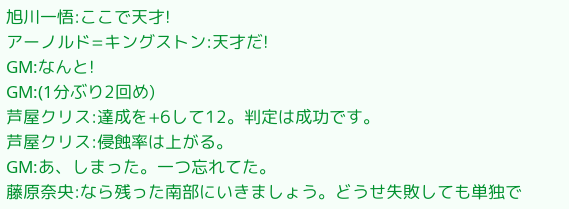旭川一悟:ここで天才!
アーノルド=キングストン:天才だ!
GM:なんと!
GM:(1分ぶり2回め)
芦屋クリス:達成を+6して12。判定は成功です。
芦屋クリス:侵蝕率は上がる。
GM:あ、しまった。一つ忘れてた。
藤原奈央:なら残った南部にいきましょう。どうせ失敗しても単独で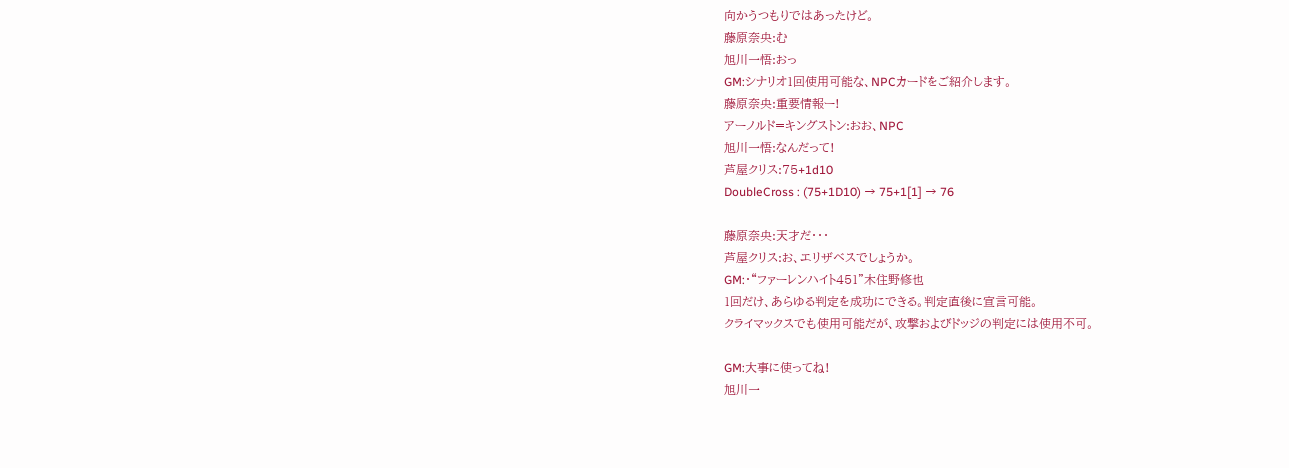向かうつもりではあったけど。
藤原奈央:む
旭川一悟:おっ
GM:シナリオ1回使用可能な、NPCカードをご紹介します。
藤原奈央:重要情報ー!
アーノルド=キングストン:おお、NPC
旭川一悟:なんだって!
芦屋クリス:75+1d10
DoubleCross : (75+1D10) → 75+1[1] → 76

藤原奈央:天才だ・・・
芦屋クリス:お、エリザベスでしょうか。
GM:・“ファーレンハイト451”木住野修也
1回だけ、あらゆる判定を成功にできる。判定直後に宣言可能。
クライマックスでも使用可能だが、攻撃およびドッジの判定には使用不可。

GM:大事に使ってね!
旭川一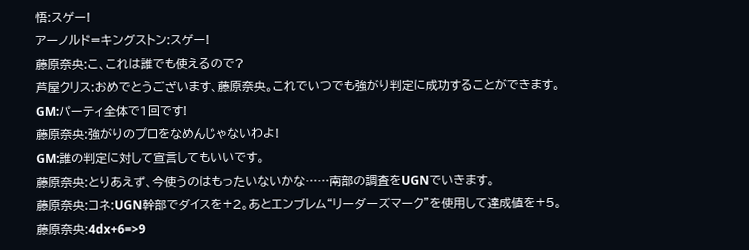悟:スゲー!
アーノルド=キングストン:スゲー!
藤原奈央:こ、これは誰でも使えるので?
芦屋クリス:おめでとうございます、藤原奈央。これでいつでも強がり判定に成功することができます。
GM:パーティ全体で1回です!
藤原奈央:強がりのプロをなめんじゃないわよ!
GM:誰の判定に対して宣言してもいいです。
藤原奈央:とりあえず、今使うのはもったいないかな……南部の調査をUGNでいきます。
藤原奈央:コネ:UGN幹部でダイスを+2。あとエンブレム“リーダーズマーク”を使用して達成値を+5。
藤原奈央:4dx+6=>9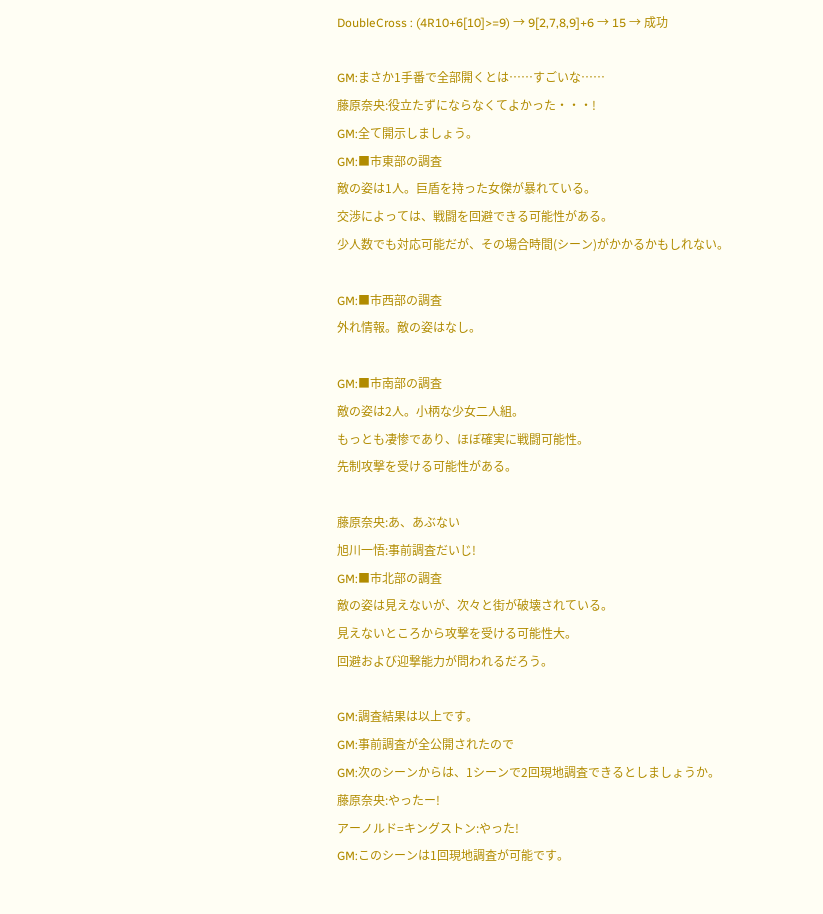DoubleCross : (4R10+6[10]>=9) → 9[2,7,8,9]+6 → 15 → 成功

GM:まさか1手番で全部開くとは……すごいな……
藤原奈央:役立たずにならなくてよかった・・・!
GM:全て開示しましょう。
GM:■市東部の調査
敵の姿は1人。巨盾を持った女傑が暴れている。
交渉によっては、戦闘を回避できる可能性がある。
少人数でも対応可能だが、その場合時間(シーン)がかかるかもしれない。

GM:■市西部の調査
外れ情報。敵の姿はなし。

GM:■市南部の調査
敵の姿は2人。小柄な少女二人組。
もっとも凄惨であり、ほぼ確実に戦闘可能性。
先制攻撃を受ける可能性がある。

藤原奈央:あ、あぶない
旭川一悟:事前調査だいじ!
GM:■市北部の調査
敵の姿は見えないが、次々と街が破壊されている。
見えないところから攻撃を受ける可能性大。
回避および迎撃能力が問われるだろう。

GM:調査結果は以上です。
GM:事前調査が全公開されたので
GM:次のシーンからは、1シーンで2回現地調査できるとしましょうか。
藤原奈央:やったー!
アーノルド=キングストン:やった!
GM:このシーンは1回現地調査が可能です。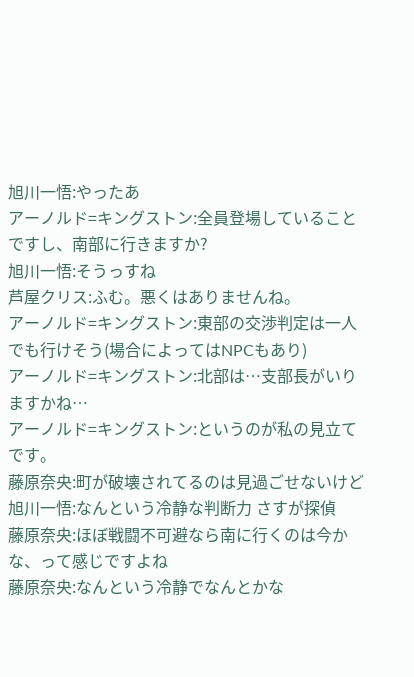旭川一悟:やったあ
アーノルド=キングストン:全員登場していることですし、南部に行きますか?
旭川一悟:そうっすね
芦屋クリス:ふむ。悪くはありませんね。
アーノルド=キングストン:東部の交渉判定は一人でも行けそう(場合によってはNPCもあり)
アーノルド=キングストン:北部は…支部長がいりますかね…
アーノルド=キングストン:というのが私の見立てです。
藤原奈央:町が破壊されてるのは見過ごせないけど
旭川一悟:なんという冷静な判断力 さすが探偵
藤原奈央:ほぼ戦闘不可避なら南に行くのは今かな、って感じですよね
藤原奈央:なんという冷静でなんとかな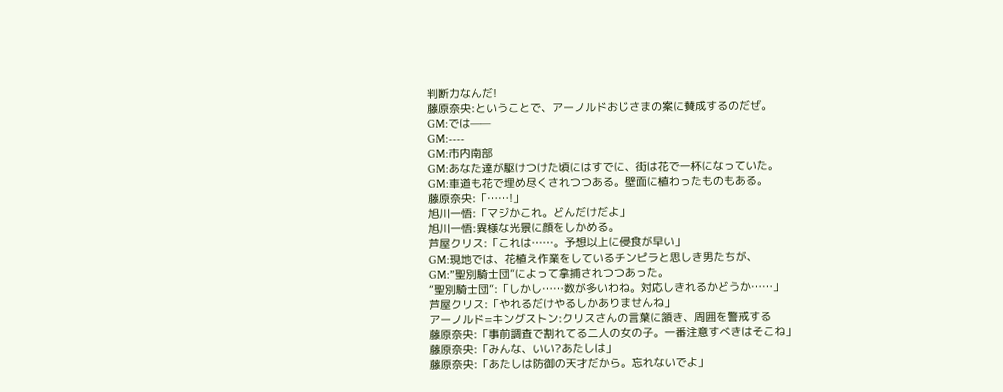判断力なんだ!
藤原奈央:ということで、アーノルドおじさまの案に賛成するのだぜ。
GM:では——
GM:----
GM:市内南部
GM:あなた達が駆けつけた頃にはすでに、街は花で一杯になっていた。
GM:車道も花で埋め尽くされつつある。壁面に植わったものもある。
藤原奈央:「……!」
旭川一悟:「マジかこれ。どんだけだよ」
旭川一悟:異様な光景に顔をしかめる。
芦屋クリス:「これは……。予想以上に侵食が早い」
GM:現地では、花植え作業をしているチンピラと思しき男たちが、
GM:”聖別騎士団”によって拿捕されつつあった。
“聖別騎士団”:「しかし……数が多いわね。対応しきれるかどうか……」
芦屋クリス:「やれるだけやるしかありませんね」
アーノルド=キングストン:クリスさんの言葉に頷き、周囲を警戒する
藤原奈央:「事前調査で割れてる二人の女の子。一番注意すべきはそこね」
藤原奈央:「みんな、いい?あたしは」
藤原奈央:「あたしは防御の天才だから。忘れないでよ」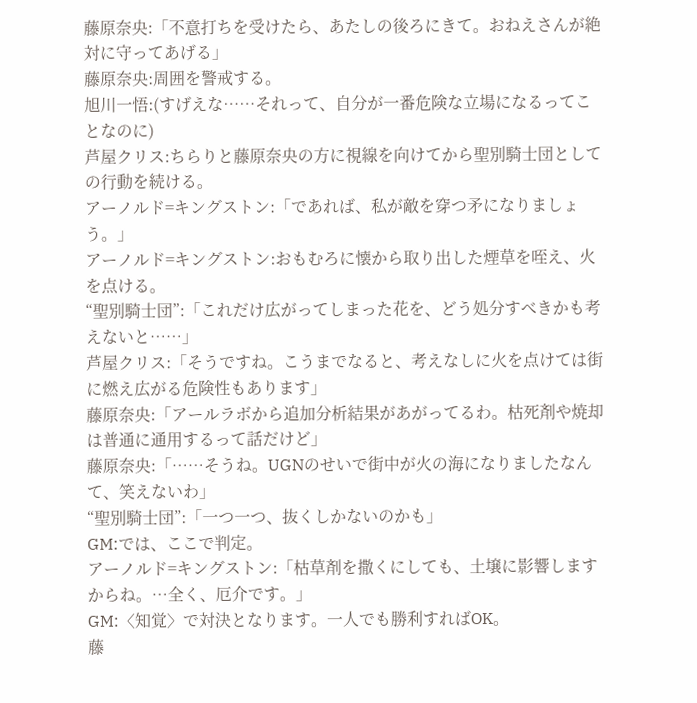藤原奈央:「不意打ちを受けたら、あたしの後ろにきて。おねえさんが絶対に守ってあげる」
藤原奈央:周囲を警戒する。
旭川一悟:(すげえな……それって、自分が一番危険な立場になるってことなのに)
芦屋クリス:ちらりと藤原奈央の方に視線を向けてから聖別騎士団としての行動を続ける。
アーノルド=キングストン:「であれば、私が敵を穿つ矛になりましょう。」
アーノルド=キングストン:おもむろに懐から取り出した煙草を咥え、火を点ける。
“聖別騎士団”:「これだけ広がってしまった花を、どう処分すべきかも考えないと……」
芦屋クリス:「そうですね。こうまでなると、考えなしに火を点けては街に燃え広がる危険性もあります」
藤原奈央:「アールラボから追加分析結果があがってるわ。枯死剤や焼却は普通に通用するって話だけど」
藤原奈央:「……そうね。UGNのせいで街中が火の海になりましたなんて、笑えないわ」
“聖別騎士団”:「一つ一つ、抜くしかないのかも」
GM:では、ここで判定。
アーノルド=キングストン:「枯草剤を撒くにしても、土壌に影響しますからね。…全く、厄介です。」
GM:〈知覚〉で対決となります。一人でも勝利すればOK。
藤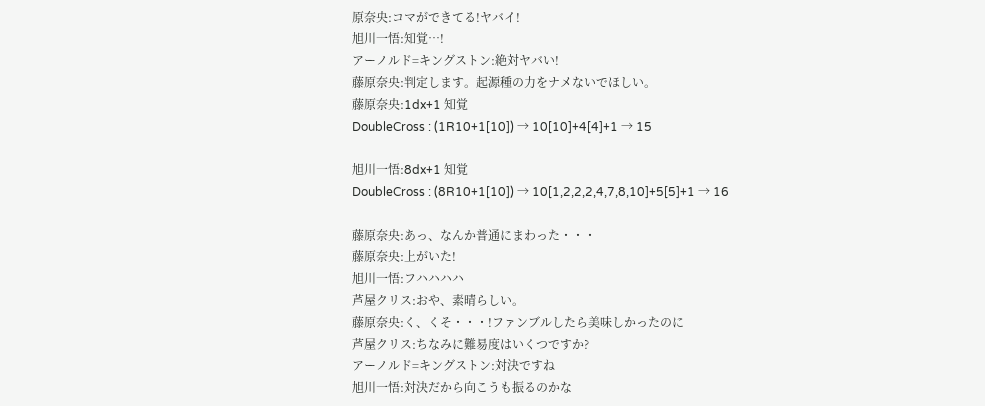原奈央:コマができてる!ヤバイ!
旭川一悟:知覚…!
アーノルド=キングストン:絶対ヤバい!
藤原奈央:判定します。起源種の力をナメないでほしい。
藤原奈央:1dx+1 知覚
DoubleCross : (1R10+1[10]) → 10[10]+4[4]+1 → 15

旭川一悟:8dx+1 知覚
DoubleCross : (8R10+1[10]) → 10[1,2,2,2,4,7,8,10]+5[5]+1 → 16

藤原奈央:あっ、なんか普通にまわった・・・
藤原奈央:上がいた!
旭川一悟:フハハハハ
芦屋クリス:おや、素晴らしい。
藤原奈央:く、くそ・・・!ファンブルしたら美味しかったのに
芦屋クリス:ちなみに難易度はいくつですか?
アーノルド=キングストン:対決ですね
旭川一悟:対決だから向こうも振るのかな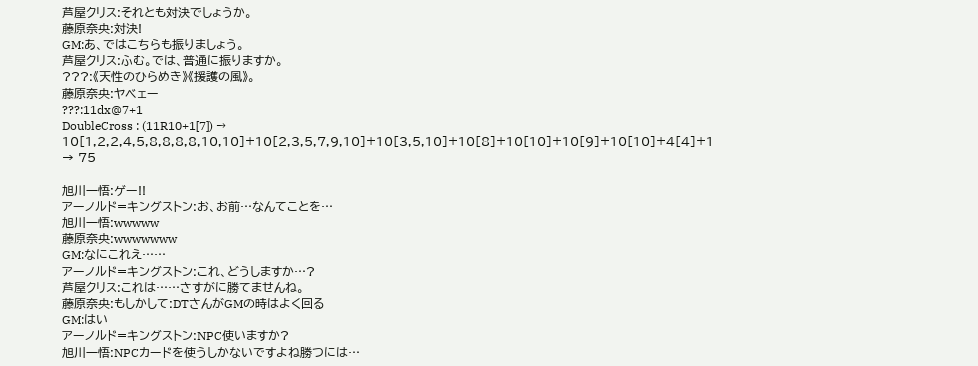芦屋クリス:それとも対決でしょうか。
藤原奈央:対決!
GM:あ、ではこちらも振りましょう。
芦屋クリス:ふむ。では、普通に振りますか。
???:《天性のひらめき》《援護の風》。
藤原奈央:ヤベェー
???:11dx@7+1
DoubleCross : (11R10+1[7]) → 10[1,2,2,4,5,8,8,8,8,10,10]+10[2,3,5,7,9,10]+10[3,5,10]+10[8]+10[10]+10[9]+10[10]+4[4]+1 → 75

旭川一悟:ゲー!!
アーノルド=キングストン:お、お前…なんてことを…
旭川一悟:wwwww
藤原奈央:wwwwwww
GM:なにこれえ……
アーノルド=キングストン:これ、どうしますか…?
芦屋クリス:これは……さすがに勝てませんね。
藤原奈央:もしかして:DTさんがGMの時はよく回る
GM:はい
アーノルド=キングストン:NPC使いますか?
旭川一悟:NPCカードを使うしかないですよね勝つには…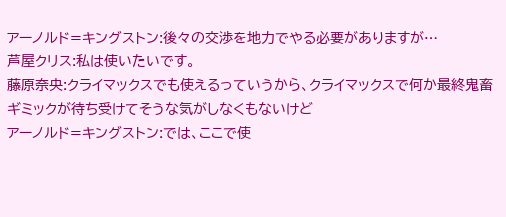アーノルド=キングストン:後々の交渉を地力でやる必要がありますが…
芦屋クリス:私は使いたいです。
藤原奈央:クライマックスでも使えるっていうから、クライマックスで何か最終鬼畜ギミックが待ち受けてそうな気がしなくもないけど
アーノルド=キングストン:では、ここで使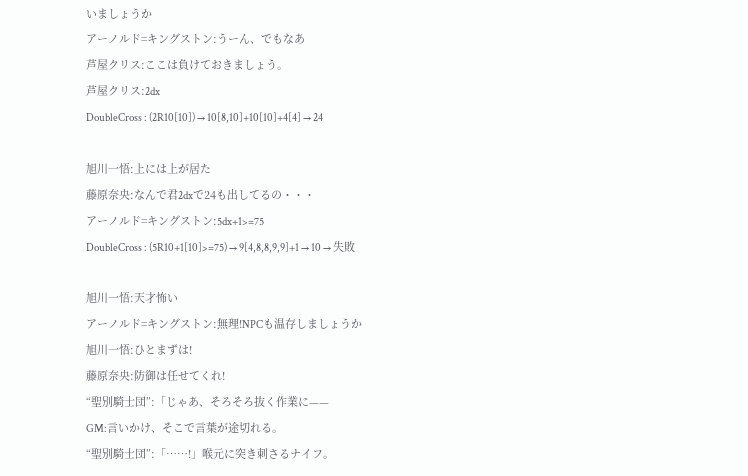いましょうか
アーノルド=キングストン:うーん、でもなあ
芦屋クリス:ここは負けておきましょう。
芦屋クリス:2dx
DoubleCross : (2R10[10]) → 10[8,10]+10[10]+4[4] → 24

旭川一悟:上には上が居た
藤原奈央:なんで君2dxで24も出してるの・・・
アーノルド=キングストン:5dx+1>=75
DoubleCross : (5R10+1[10]>=75) → 9[4,8,8,9,9]+1 → 10 → 失敗

旭川一悟:天才怖い
アーノルド=キングストン:無理!NPCも温存しましょうか
旭川一悟:ひとまずは!
藤原奈央:防御は任せてくれ!
“聖別騎士団”:「じゃあ、そろそろ抜く作業に——
GM:言いかけ、そこで言葉が途切れる。
“聖別騎士団”:「……!」喉元に突き刺さるナイフ。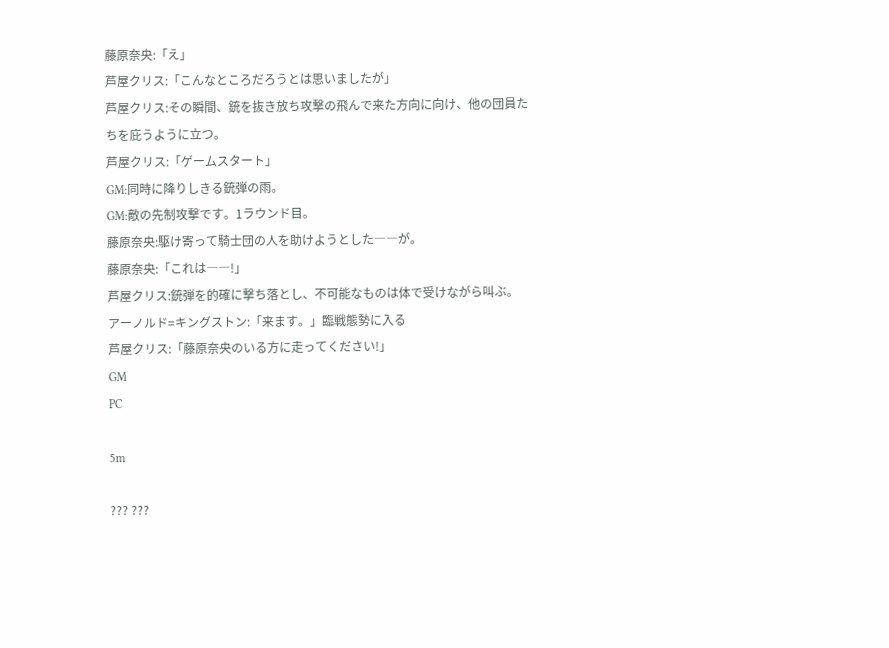藤原奈央:「え」
芦屋クリス:「こんなところだろうとは思いましたが」
芦屋クリス:その瞬間、銃を抜き放ち攻撃の飛んで来た方向に向け、他の団員たちを庇うように立つ。
芦屋クリス:「ゲームスタート」
GM:同時に降りしきる銃弾の雨。
GM:敵の先制攻撃です。1ラウンド目。
藤原奈央:駆け寄って騎士団の人を助けようとした――が。
藤原奈央:「これは――!」
芦屋クリス:銃弾を的確に撃ち落とし、不可能なものは体で受けながら叫ぶ。
アーノルド=キングストン:「来ます。」臨戦態勢に入る
芦屋クリス:「藤原奈央のいる方に走ってください!」
GM
PC

5m

??? ???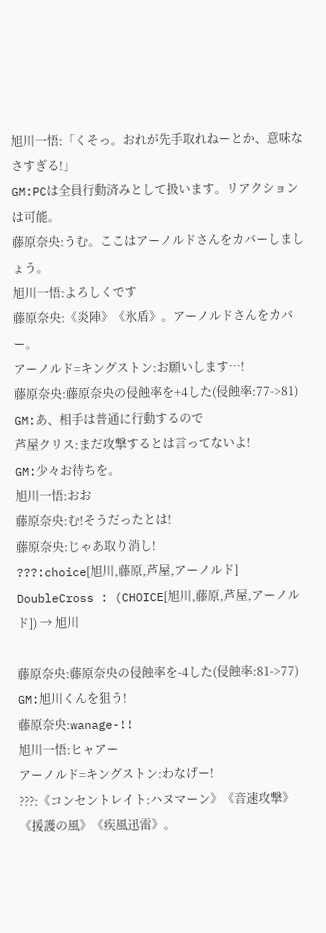旭川一悟:「くそっ。おれが先手取れねーとか、意味なさすぎる!」
GM:PCは全員行動済みとして扱います。リアクションは可能。
藤原奈央:うむ。ここはアーノルドさんをカバーしましょう。
旭川一悟:よろしくです
藤原奈央:《炎陣》《氷盾》。アーノルドさんをカバー。
アーノルド=キングストン:お願いします…!
藤原奈央:藤原奈央の侵蝕率を+4した(侵蝕率:77->81)
GM:あ、相手は普通に行動するので
芦屋クリス:まだ攻撃するとは言ってないよ!
GM:少々お待ちを。
旭川一悟:おお
藤原奈央:む!そうだったとは!
藤原奈央:じゃあ取り消し!
???:choice[旭川,藤原,芦屋,アーノルド]
DoubleCross : (CHOICE[旭川,藤原,芦屋,アーノルド]) → 旭川

藤原奈央:藤原奈央の侵蝕率を-4した(侵蝕率:81->77)
GM:旭川くんを狙う!
藤原奈央:wanage-!!
旭川一悟:ヒャアー
アーノルド=キングストン:わなげー!
???:《コンセントレイト:ハヌマーン》《音速攻撃》《援護の風》《疾風迅雷》。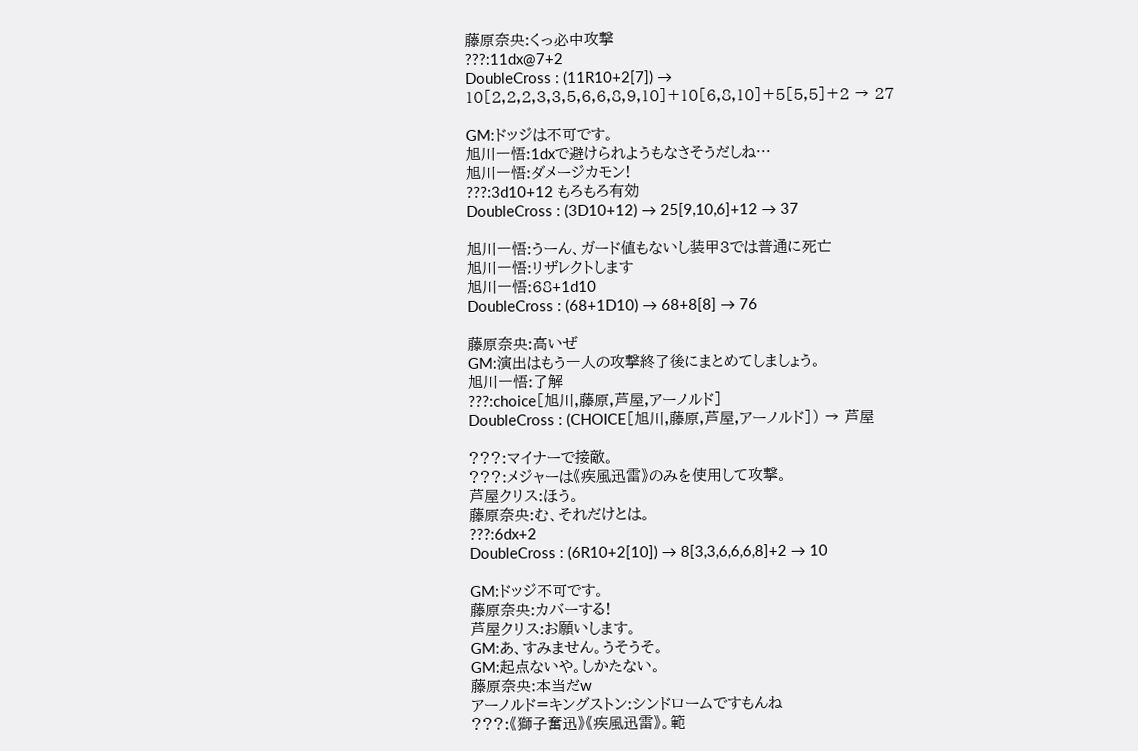藤原奈央:くっ必中攻撃
???:11dx@7+2
DoubleCross : (11R10+2[7]) → 10[2,2,2,3,3,5,6,6,8,9,10]+10[6,8,10]+5[5,5]+2 → 27

GM:ドッジは不可です。
旭川一悟:1dxで避けられようもなさそうだしね…
旭川一悟:ダメージカモン!
???:3d10+12 もろもろ有効
DoubleCross : (3D10+12) → 25[9,10,6]+12 → 37

旭川一悟:うーん、ガード値もないし装甲3では普通に死亡
旭川一悟:リザレクトします
旭川一悟:68+1d10
DoubleCross : (68+1D10) → 68+8[8] → 76

藤原奈央:高いぜ
GM:演出はもう一人の攻撃終了後にまとめてしましょう。
旭川一悟:了解
???:choice[旭川,藤原,芦屋,アーノルド]
DoubleCross : (CHOICE[旭川,藤原,芦屋,アーノルド]) → 芦屋

???:マイナーで接敵。
???:メジャーは《疾風迅雷》のみを使用して攻撃。
芦屋クリス:ほう。
藤原奈央:む、それだけとは。
???:6dx+2
DoubleCross : (6R10+2[10]) → 8[3,3,6,6,6,8]+2 → 10

GM:ドッジ不可です。
藤原奈央:カバーする!
芦屋クリス:お願いします。
GM:あ、すみません。うそうそ。
GM:起点ないや。しかたない。
藤原奈央:本当だw
アーノルド=キングストン:シンドロームですもんね
???:《獅子奮迅》《疾風迅雷》。範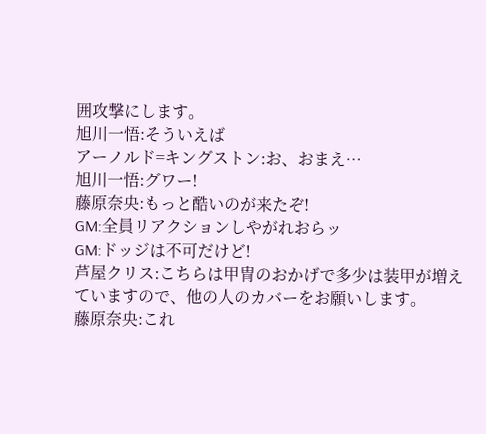囲攻撃にします。
旭川一悟:そういえば
アーノルド=キングストン:お、おまえ…
旭川一悟:グワー!
藤原奈央:もっと酷いのが来たぞ!
GM:全員リアクションしやがれおらッ
GM:ドッジは不可だけど!
芦屋クリス:こちらは甲冑のおかげで多少は装甲が増えていますので、他の人のカバーをお願いします。
藤原奈央:これ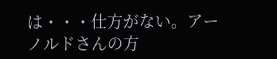は・・・仕方がない。アーノルドさんの方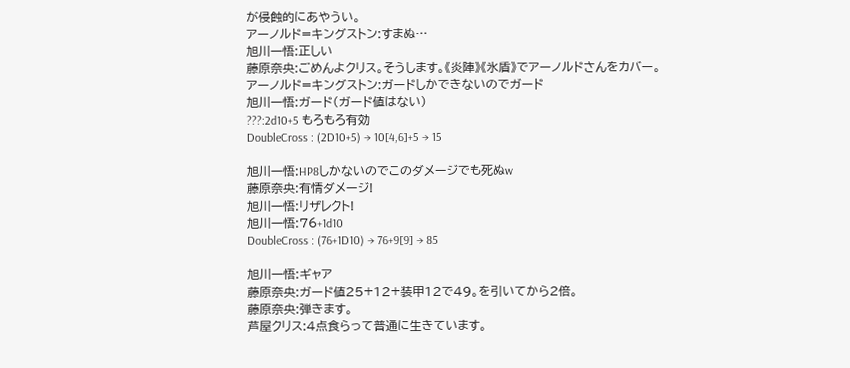が侵蝕的にあやうい。
アーノルド=キングストン:すまぬ…
旭川一悟:正しい
藤原奈央:ごめんよクリス。そうします。《炎陣》《氷盾》でアーノルドさんをカバー。
アーノルド=キングストン:ガードしかできないのでガード
旭川一悟:ガード(ガード値はない)
???:2d10+5 もろもろ有効
DoubleCross : (2D10+5) → 10[4,6]+5 → 15

旭川一悟:HP8しかないのでこのダメージでも死ぬw
藤原奈央:有情ダメージ!
旭川一悟:リザレクト!
旭川一悟:76+1d10
DoubleCross : (76+1D10) → 76+9[9] → 85

旭川一悟:ギャア
藤原奈央:ガード値25+12+装甲12で49。を引いてから2倍。
藤原奈央:弾きます。
芦屋クリス:4点食らって普通に生きています。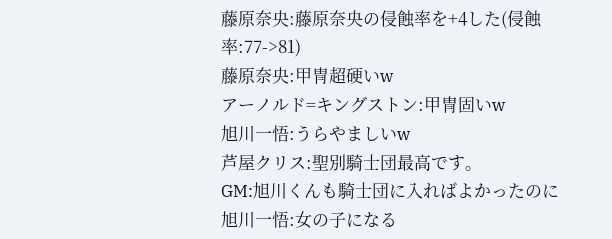藤原奈央:藤原奈央の侵蝕率を+4した(侵蝕率:77->81)
藤原奈央:甲冑超硬いw
アーノルド=キングストン:甲冑固いw
旭川一悟:うらやましいw
芦屋クリス:聖別騎士団最高です。
GM:旭川くんも騎士団に入ればよかったのに
旭川一悟:女の子になる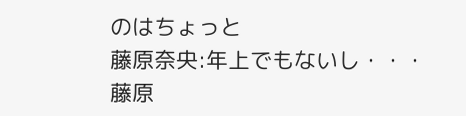のはちょっと
藤原奈央:年上でもないし・・・
藤原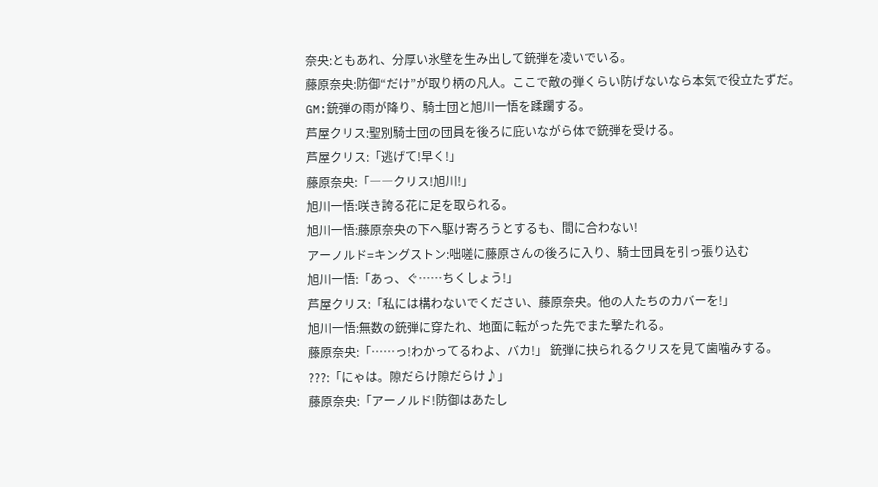奈央:ともあれ、分厚い氷壁を生み出して銃弾を凌いでいる。
藤原奈央:防御“だけ”が取り柄の凡人。ここで敵の弾くらい防げないなら本気で役立たずだ。
GM:銃弾の雨が降り、騎士団と旭川一悟を蹂躙する。
芦屋クリス:聖別騎士団の団員を後ろに庇いながら体で銃弾を受ける。
芦屋クリス:「逃げて!早く!」
藤原奈央:「――クリス!旭川!」
旭川一悟:咲き誇る花に足を取られる。
旭川一悟:藤原奈央の下へ駆け寄ろうとするも、間に合わない!
アーノルド=キングストン:咄嗟に藤原さんの後ろに入り、騎士団員を引っ張り込む
旭川一悟:「あっ、ぐ……ちくしょう!」
芦屋クリス:「私には構わないでください、藤原奈央。他の人たちのカバーを!」
旭川一悟:無数の銃弾に穿たれ、地面に転がった先でまた撃たれる。
藤原奈央:「……っ!わかってるわよ、バカ!」 銃弾に抉られるクリスを見て歯噛みする。
???:「にゃは。隙だらけ隙だらけ♪」
藤原奈央:「アーノルド!防御はあたし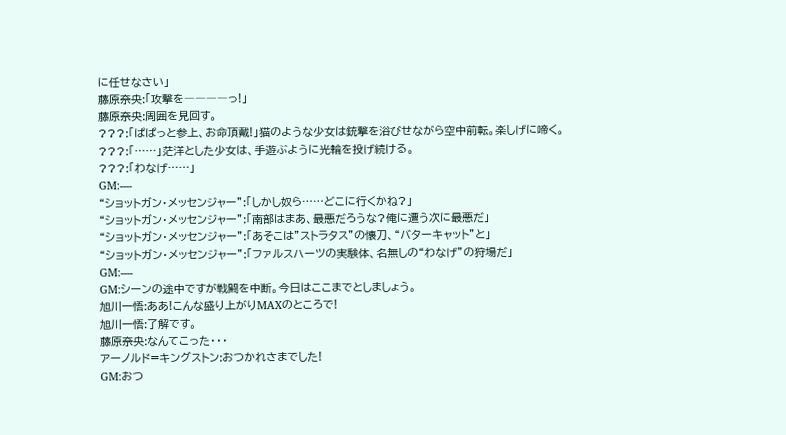に任せなさい」
藤原奈央:「攻撃を――――っ!」
藤原奈央:周囲を見回す。
???:「ぱぱっと参上、お命頂戴!」猫のような少女は銃撃を浴びせながら空中前転。楽しげに啼く。
???:「……」茫洋とした少女は、手遊ぶように光輪を投げ続ける。
???:「わなげ……」
GM:----
“ショットガン・メッセンジャー”:「しかし奴ら……どこに行くかね?」
“ショットガン・メッセンジャー”:「南部はまあ、最悪だろうな?俺に遭う次に最悪だ」
“ショットガン・メッセンジャー”:「あそこは”ストラタス”の懐刀、“バターキャット”と」
“ショットガン・メッセンジャー”:「ファルスハーツの実験体、名無しの“わなげ”の狩場だ」
GM:----
GM:シーンの途中ですが戦闘を中断。今日はここまでとしましょう。
旭川一悟:ああ!こんな盛り上がりMAXのところで!
旭川一悟:了解です。
藤原奈央:なんてこった・・・
アーノルド=キングストン:おつかれさまでした!
GM:おつ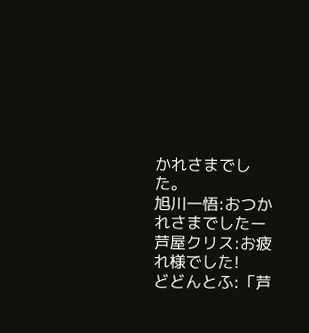かれさまでした。
旭川一悟:おつかれさまでしたー
芦屋クリス:お疲れ様でした!
どどんとふ:「芦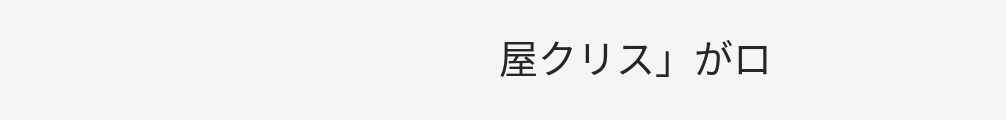屋クリス」がロ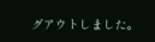グアウトしました。